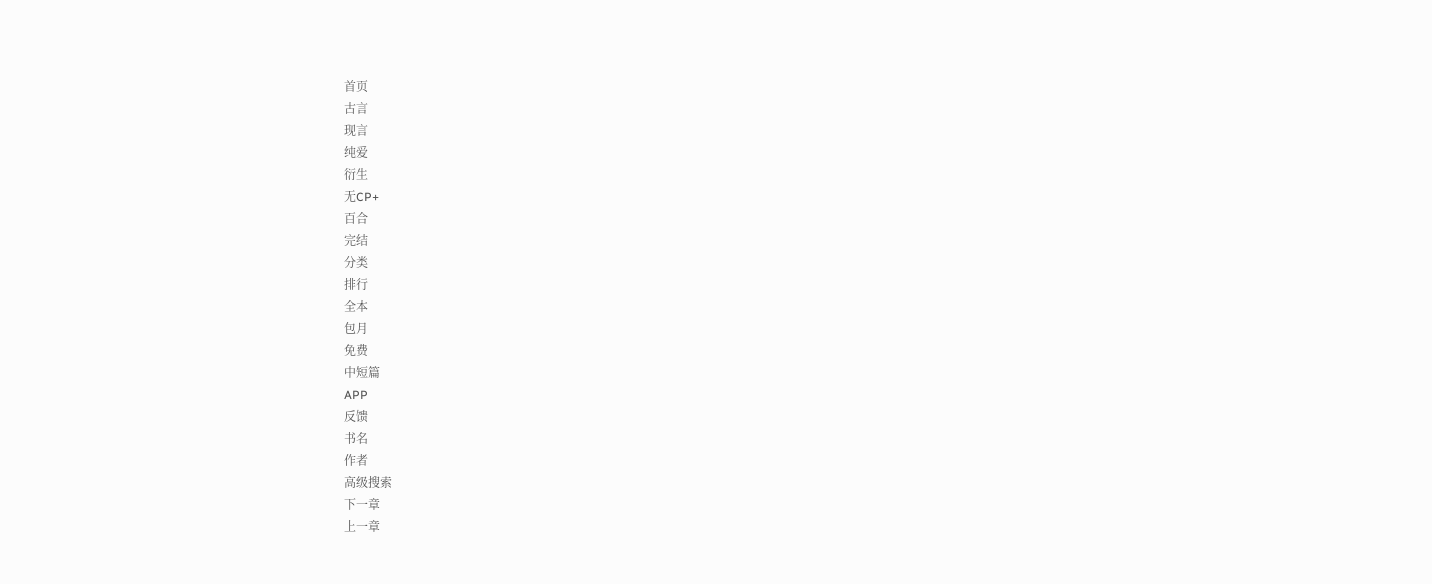首页
古言
现言
纯爱
衍生
无CP+
百合
完结
分类
排行
全本
包月
免费
中短篇
APP
反馈
书名
作者
高级搜索
下一章
上一章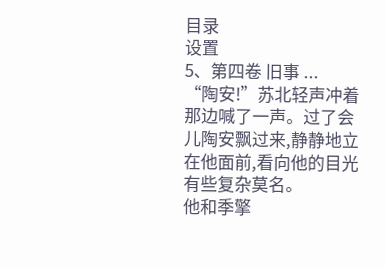目录
设置
5、第四卷 旧事 ...
“陶安!”苏北轻声冲着那边喊了一声。过了会儿陶安飘过来,静静地立在他面前,看向他的目光有些复杂莫名。
他和季擎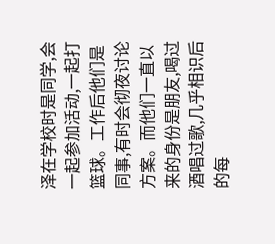泽在学校时是同学,会一起参加活动,一起打篮球。工作后他们是同事,有时会彻夜讨论方案。而他们一直以来的身份是朋友,喝过酒唱过歌,几乎相识后的每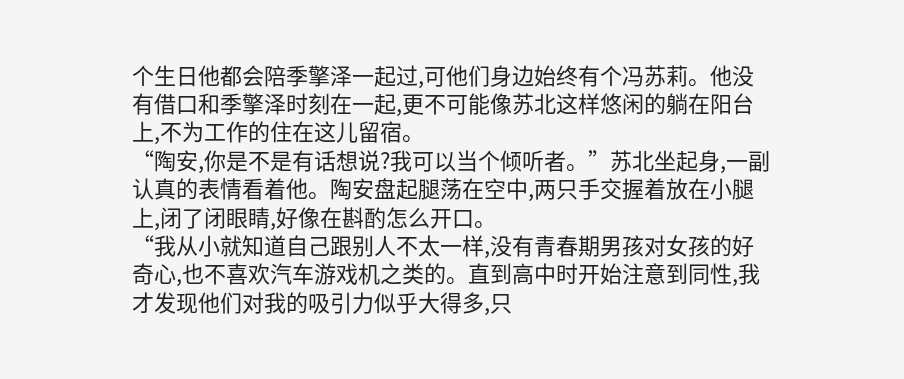个生日他都会陪季擎泽一起过,可他们身边始终有个冯苏莉。他没有借口和季擎泽时刻在一起,更不可能像苏北这样悠闲的躺在阳台上,不为工作的住在这儿留宿。
“陶安,你是不是有话想说?我可以当个倾听者。”苏北坐起身,一副认真的表情看着他。陶安盘起腿荡在空中,两只手交握着放在小腿上,闭了闭眼睛,好像在斟酌怎么开口。
“我从小就知道自己跟别人不太一样,没有青春期男孩对女孩的好奇心,也不喜欢汽车游戏机之类的。直到高中时开始注意到同性,我才发现他们对我的吸引力似乎大得多,只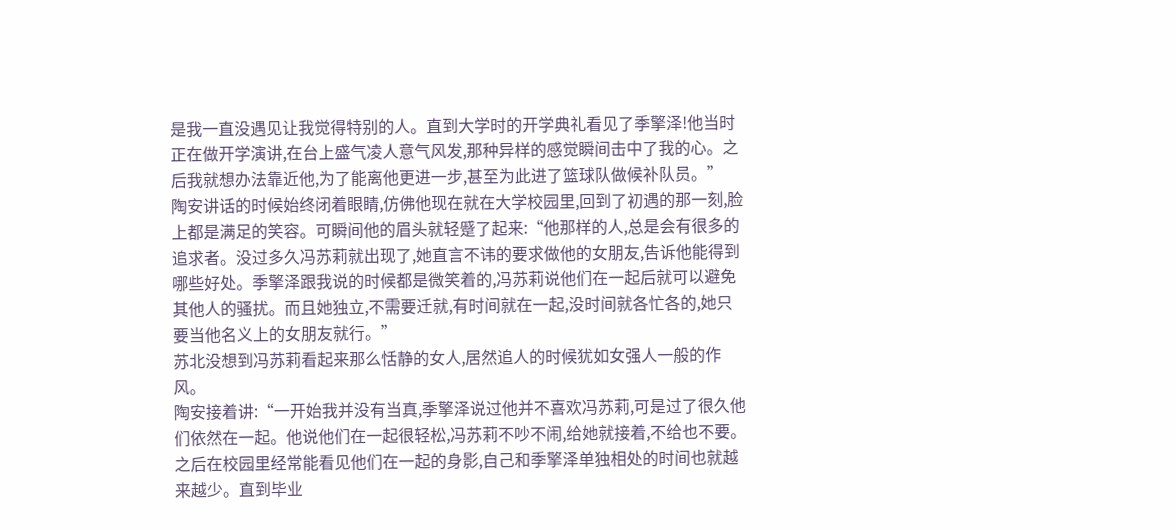是我一直没遇见让我觉得特别的人。直到大学时的开学典礼看见了季擎泽!他当时正在做开学演讲,在台上盛气凌人意气风发,那种异样的感觉瞬间击中了我的心。之后我就想办法靠近他,为了能离他更进一步,甚至为此进了篮球队做候补队员。”
陶安讲话的时候始终闭着眼睛,仿佛他现在就在大学校园里,回到了初遇的那一刻,脸上都是满足的笑容。可瞬间他的眉头就轻蹙了起来:“他那样的人,总是会有很多的追求者。没过多久冯苏莉就出现了,她直言不讳的要求做他的女朋友,告诉他能得到哪些好处。季擎泽跟我说的时候都是微笑着的,冯苏莉说他们在一起后就可以避免其他人的骚扰。而且她独立,不需要迁就,有时间就在一起,没时间就各忙各的,她只要当他名义上的女朋友就行。”
苏北没想到冯苏莉看起来那么恬静的女人,居然追人的时候犹如女强人一般的作风。
陶安接着讲:“一开始我并没有当真,季擎泽说过他并不喜欢冯苏莉,可是过了很久他们依然在一起。他说他们在一起很轻松,冯苏莉不吵不闹,给她就接着,不给也不要。之后在校园里经常能看见他们在一起的身影,自己和季擎泽单独相处的时间也就越来越少。直到毕业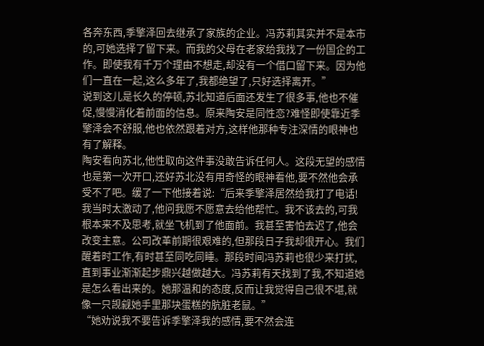各奔东西,季擎泽回去继承了家族的企业。冯苏莉其实并不是本市的,可她选择了留下来。而我的父母在老家给我找了一份国企的工作。即使我有千万个理由不想走,却没有一个借口留下来。因为他们一直在一起,这么多年了,我都绝望了,只好选择离开。”
说到这儿是长久的停顿,苏北知道后面还发生了很多事,他也不催促,慢慢消化着前面的信息。原来陶安是同性恋?难怪即使靠近季擎泽会不舒服,他也依然跟着对方,这样他那种专注深情的眼神也有了解释。
陶安看向苏北,他性取向这件事没敢告诉任何人。这段无望的感情也是第一次开口,还好苏北没有用奇怪的眼神看他,要不然他会承受不了吧。缓了一下他接着说:“后来季擎泽居然给我打了电话!我当时太激动了,他问我愿不愿意去给他帮忙。我不该去的,可我根本来不及思考,就坐飞机到了他面前。我甚至害怕去迟了,他会改变主意。公司改革前期很艰难的,但那段日子我却很开心。我们醒着时工作,有时甚至同吃同睡。那段时间冯苏莉也很少来打扰,直到事业渐渐起步鼎兴越做越大。冯苏莉有天找到了我,不知道她是怎么看出来的。她那温和的态度,反而让我觉得自己很不堪,就像一只觊觎她手里那块蛋糕的肮脏老鼠。”
“她劝说我不要告诉季擎泽我的感情,要不然会连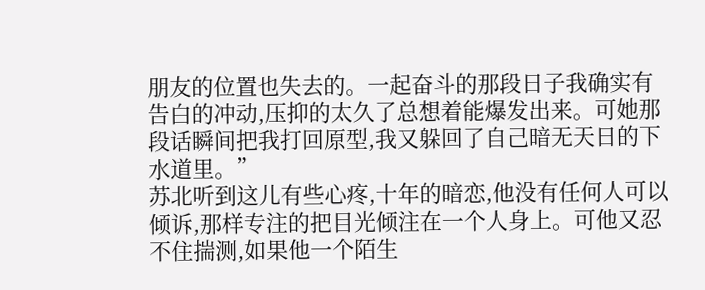朋友的位置也失去的。一起奋斗的那段日子我确实有告白的冲动,压抑的太久了总想着能爆发出来。可她那段话瞬间把我打回原型,我又躲回了自己暗无天日的下水道里。”
苏北听到这儿有些心疼,十年的暗恋,他没有任何人可以倾诉,那样专注的把目光倾注在一个人身上。可他又忍不住揣测,如果他一个陌生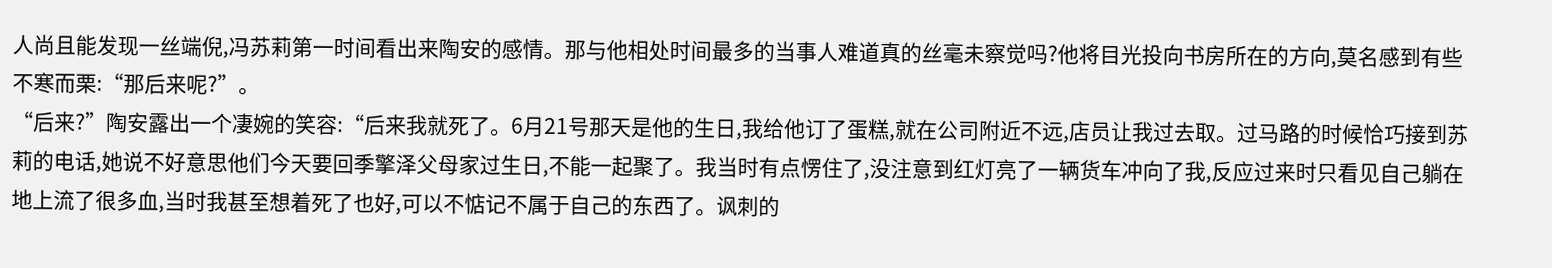人尚且能发现一丝端倪,冯苏莉第一时间看出来陶安的感情。那与他相处时间最多的当事人难道真的丝毫未察觉吗?他将目光投向书房所在的方向,莫名感到有些不寒而栗:“那后来呢?”。
“后来?”陶安露出一个凄婉的笑容:“后来我就死了。6月21号那天是他的生日,我给他订了蛋糕,就在公司附近不远,店员让我过去取。过马路的时候恰巧接到苏莉的电话,她说不好意思他们今天要回季擎泽父母家过生日,不能一起聚了。我当时有点愣住了,没注意到红灯亮了一辆货车冲向了我,反应过来时只看见自己躺在地上流了很多血,当时我甚至想着死了也好,可以不惦记不属于自己的东西了。讽刺的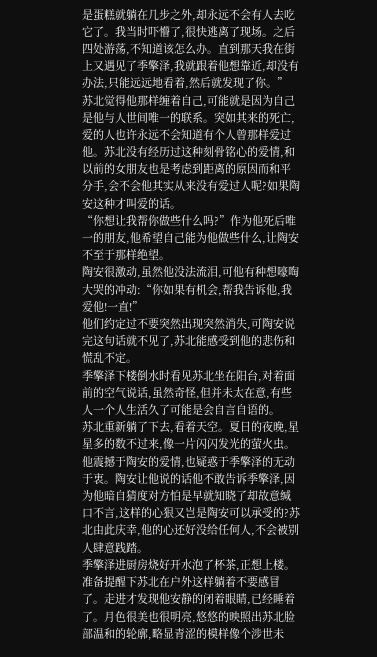是蛋糕就躺在几步之外,却永远不会有人去吃它了。我当时吓懵了,很快逃离了现场。之后四处游荡,不知道该怎么办。直到那天我在街上又遇见了季擎泽,我就跟着他想靠近,却没有办法,只能远远地看着,然后就发现了你。”
苏北觉得他那样缠着自己,可能就是因为自己是他与人世间唯一的联系。突如其来的死亡,爱的人也许永远不会知道有个人曾那样爱过他。苏北没有经历过这种刻骨铭心的爱情,和以前的女朋友也是考虑到距离的原因而和平分手,会不会他其实从来没有爱过人呢?如果陶安这种才叫爱的话。
“你想让我帮你做些什么吗?”作为他死后唯一的朋友,他希望自己能为他做些什么,让陶安不至于那样绝望。
陶安很激动,虽然他没法流泪,可他有种想嚎啕大哭的冲动:“你如果有机会,帮我告诉他,我爱他!一直!”
他们约定过不要突然出现突然消失,可陶安说完这句话就不见了,苏北能感受到他的悲伤和慌乱不定。
季擎泽下楼倒水时看见苏北坐在阳台,对着面前的空气说话,虽然奇怪,但并未太在意,有些人一个人生活久了可能是会自言自语的。
苏北重新躺了下去,看着天空。夏日的夜晚,星星多的数不过来,像一片闪闪发光的萤火虫。他震撼于陶安的爱情,也疑惑于季擎泽的无动于衷。陶安让他说的话他不敢告诉季擎泽,因为他暗自猜度对方怕是早就知晓了却故意缄口不言,这样的心狠又岂是陶安可以承受的?苏北由此庆幸,他的心还好没给任何人,不会被别人肆意践踏。
季擎泽进厨房烧好开水泡了杯茶,正想上楼。准备提醒下苏北在户外这样躺着不要感冒了。走进才发现他安静的闭着眼睛,已经睡着了。月色很美也很明亮,悠悠的映照出苏北脸部温和的轮廓,略显青涩的模样像个涉世未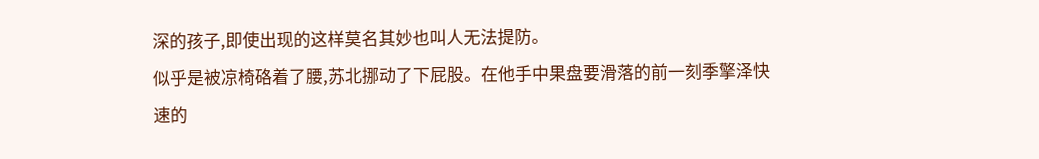深的孩子,即使出现的这样莫名其妙也叫人无法提防。
似乎是被凉椅硌着了腰,苏北挪动了下屁股。在他手中果盘要滑落的前一刻季擎泽快速的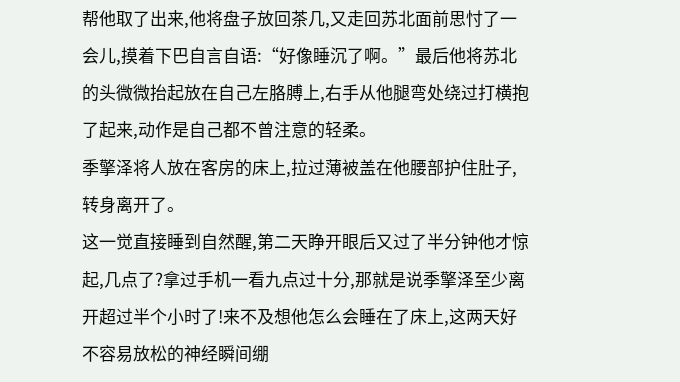帮他取了出来,他将盘子放回茶几,又走回苏北面前思忖了一会儿,摸着下巴自言自语:“好像睡沉了啊。”最后他将苏北的头微微抬起放在自己左胳膊上,右手从他腿弯处绕过打横抱了起来,动作是自己都不曾注意的轻柔。
季擎泽将人放在客房的床上,拉过薄被盖在他腰部护住肚子,转身离开了。
这一觉直接睡到自然醒,第二天睁开眼后又过了半分钟他才惊起,几点了?拿过手机一看九点过十分,那就是说季擎泽至少离开超过半个小时了!来不及想他怎么会睡在了床上,这两天好不容易放松的神经瞬间绷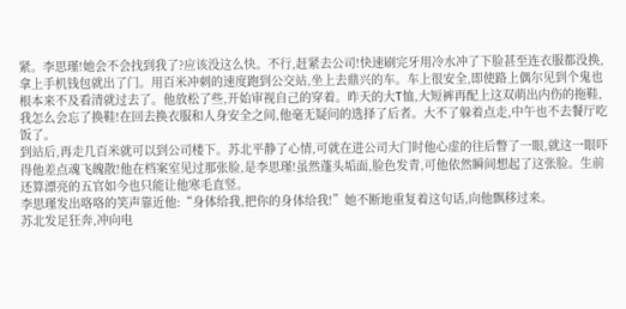紧。李思瑾!她会不会找到我了?应该没这么快。不行,赶紧去公司!快速刷完牙用冷水冲了下脸甚至连衣服都没换,拿上手机钱包就出了门。用百米冲刺的速度跑到公交站,坐上去鼎兴的车。车上很安全,即使路上偶尔见到个鬼也根本来不及看清就过去了。他放松了些,开始审视自己的穿着。昨天的大T恤,大短裤再配上这双萌出内伤的拖鞋,我怎么会忘了换鞋!在回去换衣服和人身安全之间,他毫无疑问的选择了后者。大不了躲着点走,中午也不去餐厅吃饭了。
到站后,再走几百米就可以到公司楼下。苏北平静了心情,可就在进公司大门时他心虚的往后瞥了一眼,就这一眼吓得他差点魂飞魄散!他在档案室见过那张脸,是李思瑾!虽然蓬头垢面,脸色发青,可他依然瞬间想起了这张脸。生前还算漂亮的五官如今也只能让他寒毛直竖。
李思瑾发出咯咯的笑声靠近他:“身体给我,把你的身体给我!”她不断地重复着这句话,向他飘移过来。
苏北发足狂奔,冲向电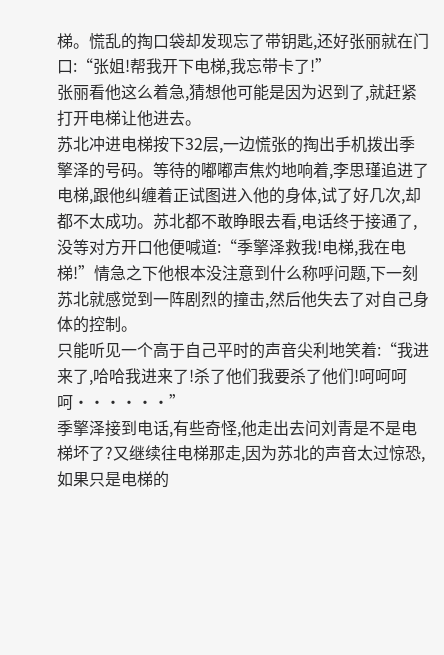梯。慌乱的掏口袋却发现忘了带钥匙,还好张丽就在门口:“张姐!帮我开下电梯,我忘带卡了!”
张丽看他这么着急,猜想他可能是因为迟到了,就赶紧打开电梯让他进去。
苏北冲进电梯按下32层,一边慌张的掏出手机拨出季擎泽的号码。等待的嘟嘟声焦灼地响着,李思瑾追进了电梯,跟他纠缠着正试图进入他的身体,试了好几次,却都不太成功。苏北都不敢睁眼去看,电话终于接通了,没等对方开口他便喊道:“季擎泽救我!电梯,我在电梯!”情急之下他根本没注意到什么称呼问题,下一刻苏北就感觉到一阵剧烈的撞击,然后他失去了对自己身体的控制。
只能听见一个高于自己平时的声音尖利地笑着:“我进来了,哈哈我进来了!杀了他们我要杀了他们!呵呵呵呵······”
季擎泽接到电话,有些奇怪,他走出去问刘青是不是电梯坏了?又继续往电梯那走,因为苏北的声音太过惊恐,如果只是电梯的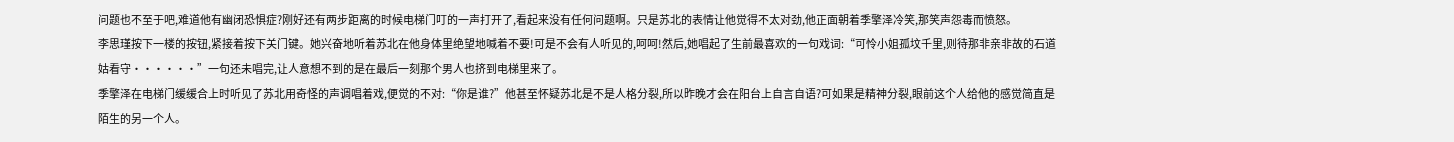问题也不至于吧,难道他有幽闭恐惧症?刚好还有两步距离的时候电梯门叮的一声打开了,看起来没有任何问题啊。只是苏北的表情让他觉得不太对劲,他正面朝着季擎泽冷笑,那笑声怨毒而愤怒。
李思瑾按下一楼的按钮,紧接着按下关门键。她兴奋地听着苏北在他身体里绝望地喊着不要!可是不会有人听见的,呵呵!然后,她唱起了生前最喜欢的一句戏词:“可怜小姐孤坟千里,则待那非亲非故的石道姑看守······”一句还未唱完,让人意想不到的是在最后一刻那个男人也挤到电梯里来了。
季擎泽在电梯门缓缓合上时听见了苏北用奇怪的声调唱着戏,便觉的不对:“你是谁?”他甚至怀疑苏北是不是人格分裂,所以昨晚才会在阳台上自言自语?可如果是精神分裂,眼前这个人给他的感觉简直是陌生的另一个人。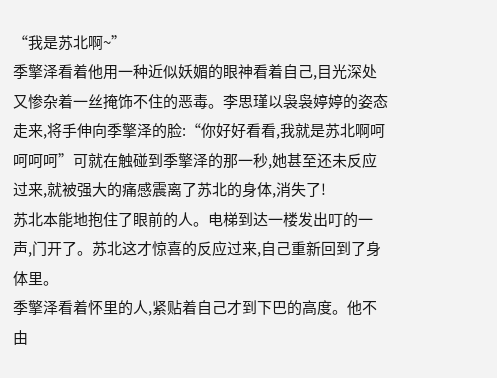“我是苏北啊~”
季擎泽看着他用一种近似妖媚的眼神看着自己,目光深处又惨杂着一丝掩饰不住的恶毒。李思瑾以袅袅婷婷的姿态走来,将手伸向季擎泽的脸:“你好好看看,我就是苏北啊呵呵呵呵”可就在触碰到季擎泽的那一秒,她甚至还未反应过来,就被强大的痛感震离了苏北的身体,消失了!
苏北本能地抱住了眼前的人。电梯到达一楼发出叮的一声,门开了。苏北这才惊喜的反应过来,自己重新回到了身体里。
季擎泽看着怀里的人,紧贴着自己才到下巴的高度。他不由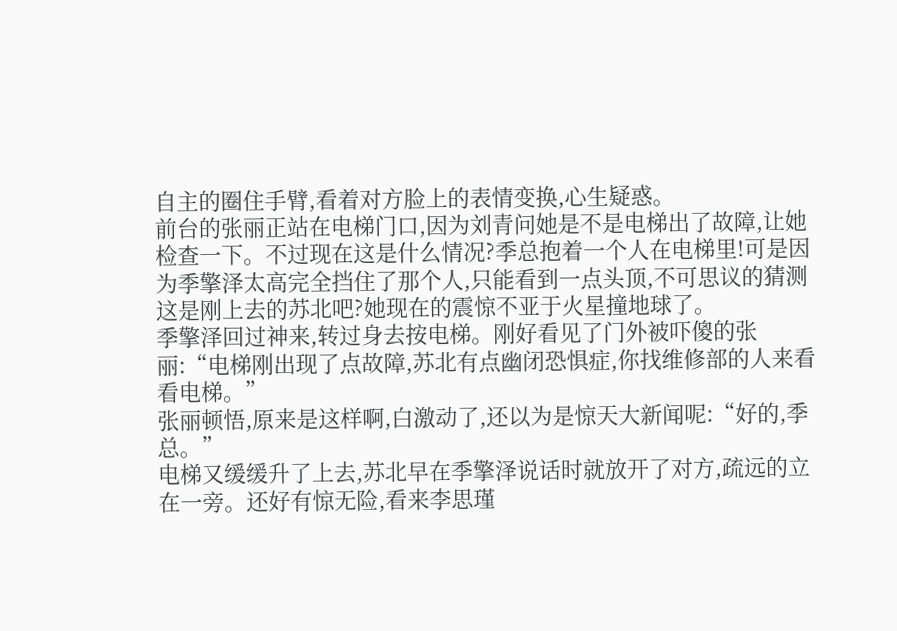自主的圈住手臂,看着对方脸上的表情变换,心生疑惑。
前台的张丽正站在电梯门口,因为刘青问她是不是电梯出了故障,让她检查一下。不过现在这是什么情况?季总抱着一个人在电梯里!可是因为季擎泽太高完全挡住了那个人,只能看到一点头顶,不可思议的猜测这是刚上去的苏北吧?她现在的震惊不亚于火星撞地球了。
季擎泽回过神来,转过身去按电梯。刚好看见了门外被吓傻的张丽:“电梯刚出现了点故障,苏北有点幽闭恐惧症,你找维修部的人来看看电梯。”
张丽顿悟,原来是这样啊,白激动了,还以为是惊天大新闻呢:“好的,季总。”
电梯又缓缓升了上去,苏北早在季擎泽说话时就放开了对方,疏远的立在一旁。还好有惊无险,看来李思瑾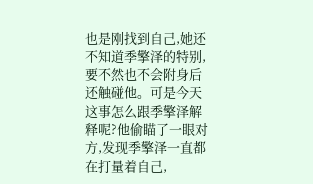也是刚找到自己,她还不知道季擎泽的特别,要不然也不会附身后还触碰他。可是今天这事怎么跟季擎泽解释呢?他偷瞄了一眼对方,发现季擎泽一直都在打量着自己,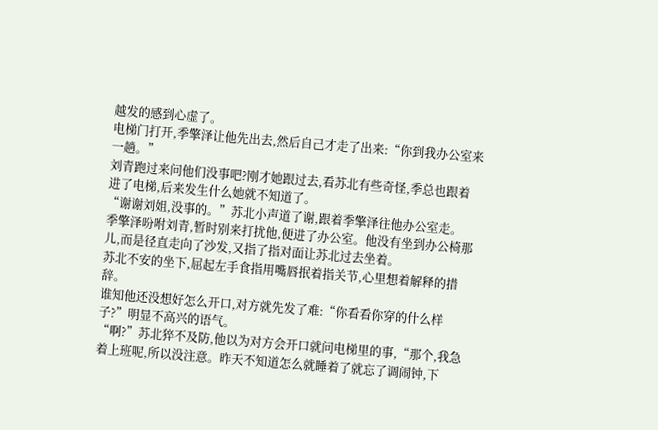越发的感到心虚了。
电梯门打开,季擎泽让他先出去,然后自己才走了出来:“你到我办公室来一趟。”
刘青跑过来问他们没事吧?刚才她跟过去,看苏北有些奇怪,季总也跟着进了电梯,后来发生什么她就不知道了。
“谢谢刘姐,没事的。”苏北小声道了谢,跟着季擎泽往他办公室走。
季擎泽吩咐刘青,暂时别来打扰他,便进了办公室。他没有坐到办公椅那儿,而是径直走向了沙发,又指了指对面让苏北过去坐着。
苏北不安的坐下,屈起左手食指用嘴唇抿着指关节,心里想着解释的措辞。
谁知他还没想好怎么开口,对方就先发了难:“你看看你穿的什么样子?”明显不高兴的语气。
“啊?”苏北猝不及防,他以为对方会开口就问电梯里的事,“那个,我急着上班呢,所以没注意。昨天不知道怎么就睡着了就忘了调闹钟,下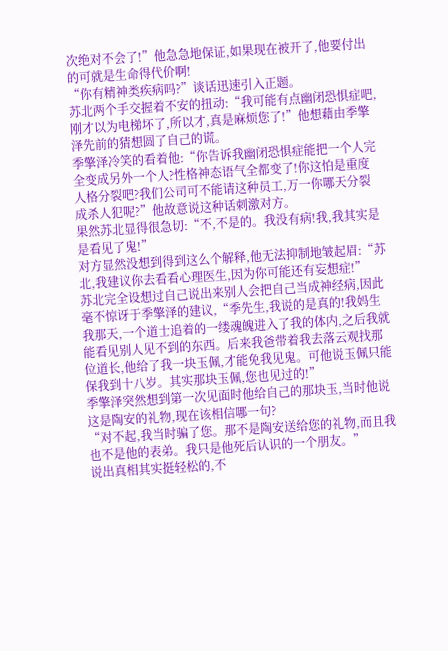次绝对不会了!”他急急地保证,如果现在被开了,他要付出的可就是生命得代价啊!
“你有精神类疾病吗?”谈话迅速引入正题。
苏北两个手交握着不安的扭动:“我可能有点幽闭恐惧症吧,刚才以为电梯坏了,所以才,真是麻烦您了!”他想藉由季擎泽先前的猜想圆了自己的谎。
季擎泽冷笑的看着他:“你告诉我幽闭恐惧症能把一个人完全变成另外一个人?性格神态语气全都变了!你这怕是重度人格分裂吧?我们公司可不能请这种员工,万一你哪天分裂成杀人犯呢?”他故意说这种话刺激对方。
果然苏北显得很急切:“不,不是的。我没有病!我,我其实是是看见了鬼!”
对方显然没想到得到这么个解释,他无法抑制地皱起眉:“苏北,我建议你去看看心理医生,因为你可能还有妄想症!”
苏北完全设想过自己说出来别人会把自己当成神经病,因此毫不惊讶于季擎泽的建议,“季先生,我说的是真的!我妈生我那天,一个道士追着的一缕魂魄进入了我的体内,之后我就能看见别人见不到的东西。后来我爸带着我去落云观找那位道长,他给了我一块玉佩,才能免我见鬼。可他说玉佩只能保我到十八岁。其实那块玉佩,您也见过的!”
季擎泽突然想到第一次见面时他给自己的那块玉,当时他说这是陶安的礼物,现在该相信哪一句?
“对不起,我当时骗了您。那不是陶安送给您的礼物,而且我也不是他的表弟。我只是他死后认识的一个朋友。”
说出真相其实挺轻松的,不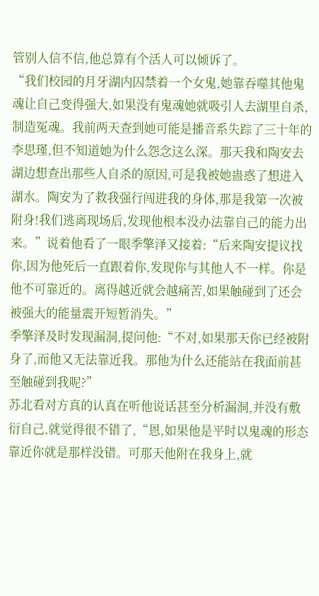管别人信不信,他总算有个活人可以倾诉了。
“我们校园的月牙湖内囚禁着一个女鬼,她靠吞噬其他鬼魂让自己变得强大,如果没有鬼魂她就吸引人去湖里自杀,制造冤魂。我前两天查到她可能是播音系失踪了三十年的李思瑾,但不知道她为什么怨念这么深。那天我和陶安去湖边想查出那些人自杀的原因,可是我被她蛊惑了想进入湖水。陶安为了救我强行闯进我的身体,那是我第一次被附身!我们逃离现场后,发现他根本没办法靠自己的能力出来。”说着他看了一眼季擎泽又接着:“后来陶安提议找你,因为他死后一直跟着你,发现你与其他人不一样。你是他不可靠近的。离得越近就会越痛苦,如果触碰到了还会被强大的能量震开短暂消失。”
季擎泽及时发现漏洞,提问他:“不对,如果那天你已经被附身了,而他又无法靠近我。那他为什么还能站在我面前甚至触碰到我呢?”
苏北看对方真的认真在听他说话甚至分析漏洞,并没有敷衍自己,就觉得很不错了,“恩,如果他是平时以鬼魂的形态靠近你就是那样没错。可那天他附在我身上,就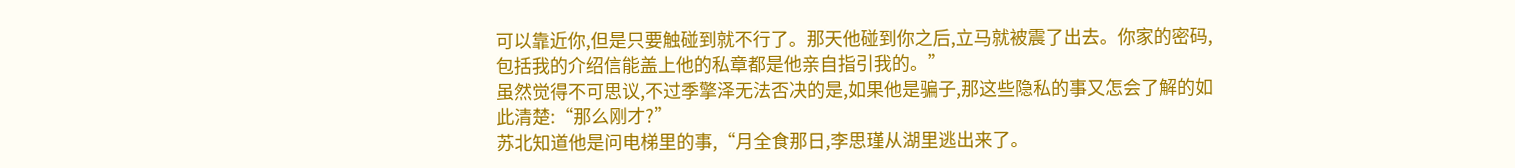可以靠近你,但是只要触碰到就不行了。那天他碰到你之后,立马就被震了出去。你家的密码,包括我的介绍信能盖上他的私章都是他亲自指引我的。”
虽然觉得不可思议,不过季擎泽无法否决的是,如果他是骗子,那这些隐私的事又怎会了解的如此清楚:“那么刚才?”
苏北知道他是问电梯里的事,“月全食那日,李思瑾从湖里逃出来了。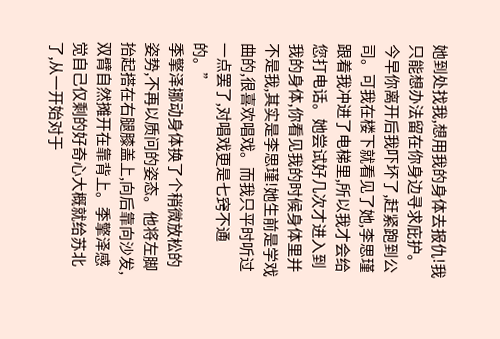她到处找我,想用我的身体去报仇!我只能想办法留在你身边寻求庇护。今早你离开后我吓坏了,赶紧跑到公司。可我在楼下就看见了她,李思瑾跟着我冲进了电梯里,所以我才会给您打电话。她尝试好几次才进入到我的身体,你看见我的时候身体里并不是我,其实是李思瑾!她生前是学戏曲的,很喜欢唱戏。而我只平时听过一点罢了,对唱戏更是七窍不通的。”
季擎泽挪动身体换了个稍微放松的姿势,不再以质问的姿态。他将左脚抬起搭在右腿膝盖上,向后靠向沙发,双臂自然摊开在靠背上。季擎泽感觉自己仅剩的好奇心大概就给苏北了,从一开始对于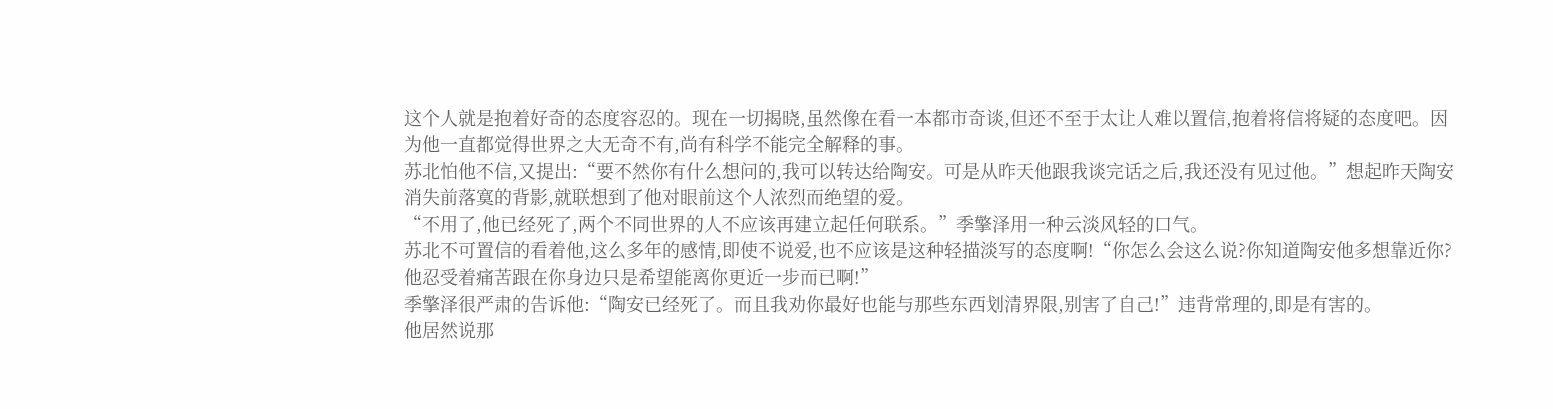这个人就是抱着好奇的态度容忍的。现在一切揭晓,虽然像在看一本都市奇谈,但还不至于太让人难以置信,抱着将信将疑的态度吧。因为他一直都觉得世界之大无奇不有,尚有科学不能完全解释的事。
苏北怕他不信,又提出:“要不然你有什么想问的,我可以转达给陶安。可是从昨天他跟我谈完话之后,我还没有见过他。”想起昨天陶安消失前落寞的背影,就联想到了他对眼前这个人浓烈而绝望的爱。
“不用了,他已经死了,两个不同世界的人不应该再建立起任何联系。”季擎泽用一种云淡风轻的口气。
苏北不可置信的看着他,这么多年的感情,即使不说爱,也不应该是这种轻描淡写的态度啊!“你怎么会这么说?你知道陶安他多想靠近你?他忍受着痛苦跟在你身边只是希望能离你更近一步而已啊!”
季擎泽很严肃的告诉他:“陶安已经死了。而且我劝你最好也能与那些东西划清界限,别害了自己!”违背常理的,即是有害的。
他居然说那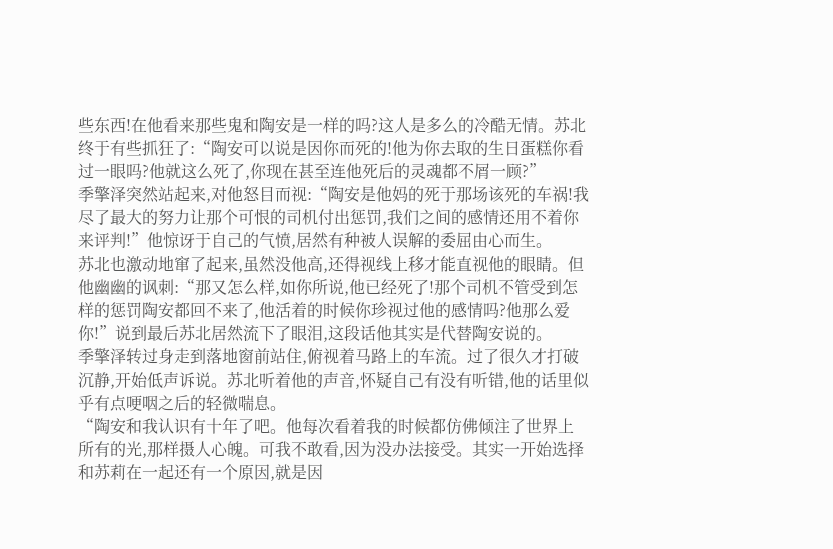些东西!在他看来那些鬼和陶安是一样的吗?这人是多么的冷酷无情。苏北终于有些抓狂了:“陶安可以说是因你而死的!他为你去取的生日蛋糕你看过一眼吗?他就这么死了,你现在甚至连他死后的灵魂都不屑一顾?”
季擎泽突然站起来,对他怒目而视:“陶安是他妈的死于那场该死的车祸!我尽了最大的努力让那个可恨的司机付出惩罚,我们之间的感情还用不着你来评判!”他惊讶于自己的气愤,居然有种被人误解的委屈由心而生。
苏北也激动地窜了起来,虽然没他高,还得视线上移才能直视他的眼睛。但他幽幽的讽刺:“那又怎么样,如你所说,他已经死了!那个司机不管受到怎样的惩罚陶安都回不来了,他活着的时候你珍视过他的感情吗?他那么爱你!”说到最后苏北居然流下了眼泪,这段话他其实是代替陶安说的。
季擎泽转过身走到落地窗前站住,俯视着马路上的车流。过了很久才打破沉静,开始低声诉说。苏北听着他的声音,怀疑自己有没有听错,他的话里似乎有点哽咽之后的轻微喘息。
“陶安和我认识有十年了吧。他每次看着我的时候都仿佛倾注了世界上所有的光,那样摄人心魄。可我不敢看,因为没办法接受。其实一开始选择和苏莉在一起还有一个原因,就是因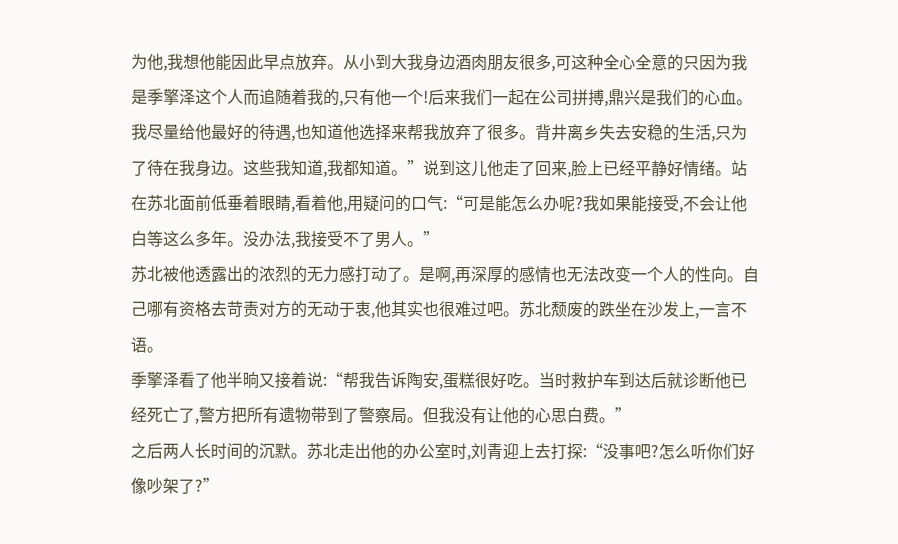为他,我想他能因此早点放弃。从小到大我身边酒肉朋友很多,可这种全心全意的只因为我是季擎泽这个人而追随着我的,只有他一个!后来我们一起在公司拼搏,鼎兴是我们的心血。我尽量给他最好的待遇,也知道他选择来帮我放弃了很多。背井离乡失去安稳的生活,只为了待在我身边。这些我知道,我都知道。”说到这儿他走了回来,脸上已经平静好情绪。站在苏北面前低垂着眼睛,看着他,用疑问的口气:“可是能怎么办呢?我如果能接受,不会让他白等这么多年。没办法,我接受不了男人。”
苏北被他透露出的浓烈的无力感打动了。是啊,再深厚的感情也无法改变一个人的性向。自己哪有资格去苛责对方的无动于衷,他其实也很难过吧。苏北颓废的跌坐在沙发上,一言不语。
季擎泽看了他半晌又接着说:“帮我告诉陶安,蛋糕很好吃。当时救护车到达后就诊断他已经死亡了,警方把所有遗物带到了警察局。但我没有让他的心思白费。”
之后两人长时间的沉默。苏北走出他的办公室时,刘青迎上去打探:“没事吧?怎么听你们好像吵架了?”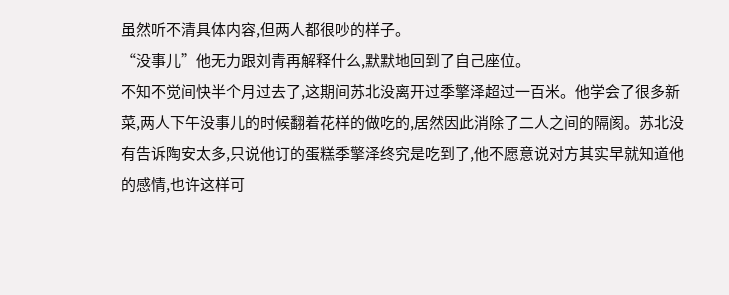虽然听不清具体内容,但两人都很吵的样子。
“没事儿”他无力跟刘青再解释什么,默默地回到了自己座位。
不知不觉间快半个月过去了,这期间苏北没离开过季擎泽超过一百米。他学会了很多新菜,两人下午没事儿的时候翻着花样的做吃的,居然因此消除了二人之间的隔阂。苏北没有告诉陶安太多,只说他订的蛋糕季擎泽终究是吃到了,他不愿意说对方其实早就知道他的感情,也许这样可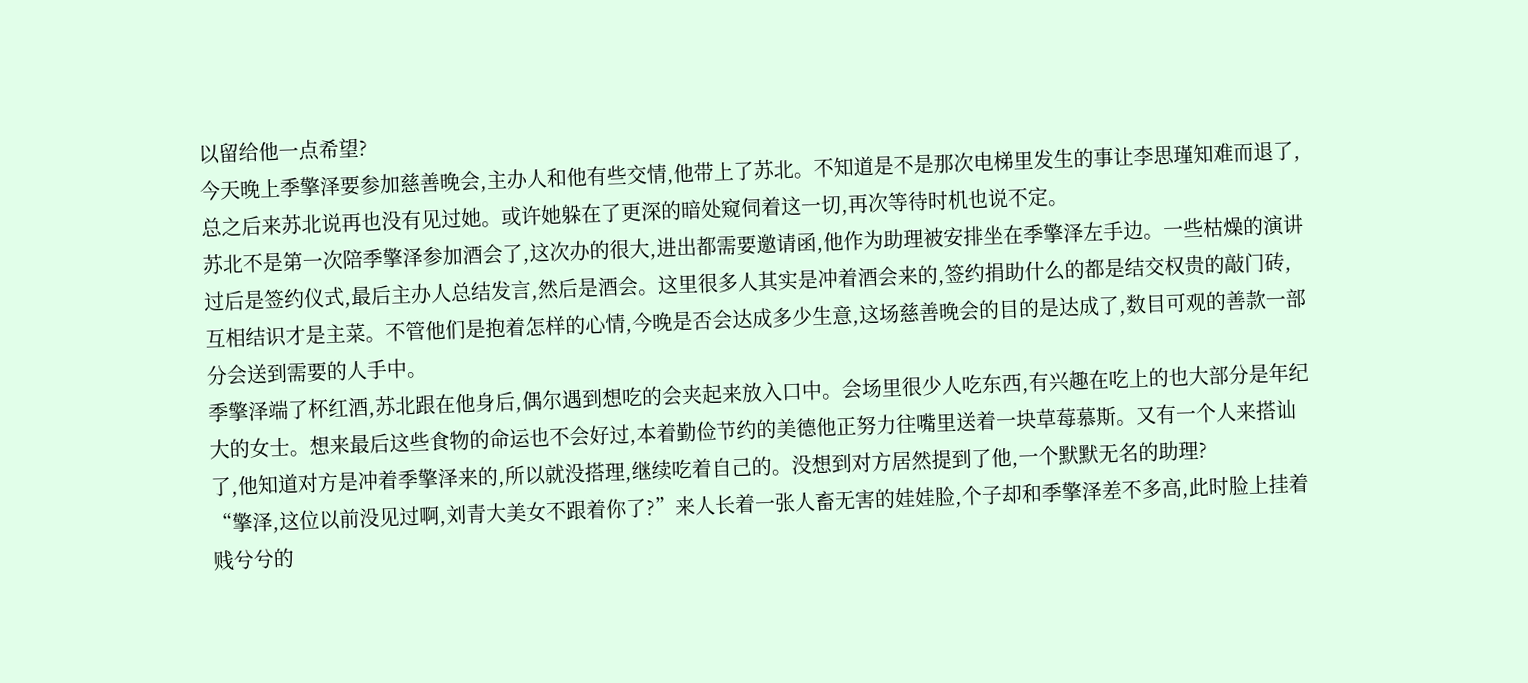以留给他一点希望?
今天晚上季擎泽要参加慈善晚会,主办人和他有些交情,他带上了苏北。不知道是不是那次电梯里发生的事让李思瑾知难而退了,总之后来苏北说再也没有见过她。或许她躲在了更深的暗处窥伺着这一切,再次等待时机也说不定。
苏北不是第一次陪季擎泽参加酒会了,这次办的很大,进出都需要邀请函,他作为助理被安排坐在季擎泽左手边。一些枯燥的演讲过后是签约仪式,最后主办人总结发言,然后是酒会。这里很多人其实是冲着酒会来的,签约捐助什么的都是结交权贵的敲门砖,互相结识才是主菜。不管他们是抱着怎样的心情,今晚是否会达成多少生意,这场慈善晚会的目的是达成了,数目可观的善款一部分会送到需要的人手中。
季擎泽端了杯红酒,苏北跟在他身后,偶尔遇到想吃的会夹起来放入口中。会场里很少人吃东西,有兴趣在吃上的也大部分是年纪大的女士。想来最后这些食物的命运也不会好过,本着勤俭节约的美德他正努力往嘴里送着一块草莓慕斯。又有一个人来搭讪了,他知道对方是冲着季擎泽来的,所以就没搭理,继续吃着自己的。没想到对方居然提到了他,一个默默无名的助理?
“擎泽,这位以前没见过啊,刘青大美女不跟着你了?”来人长着一张人畜无害的娃娃脸,个子却和季擎泽差不多高,此时脸上挂着贱兮兮的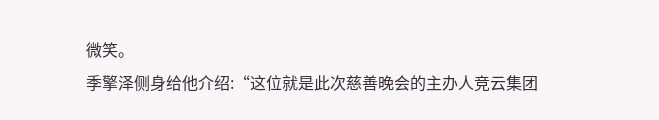微笑。
季擎泽侧身给他介绍:“这位就是此次慈善晚会的主办人竞云集团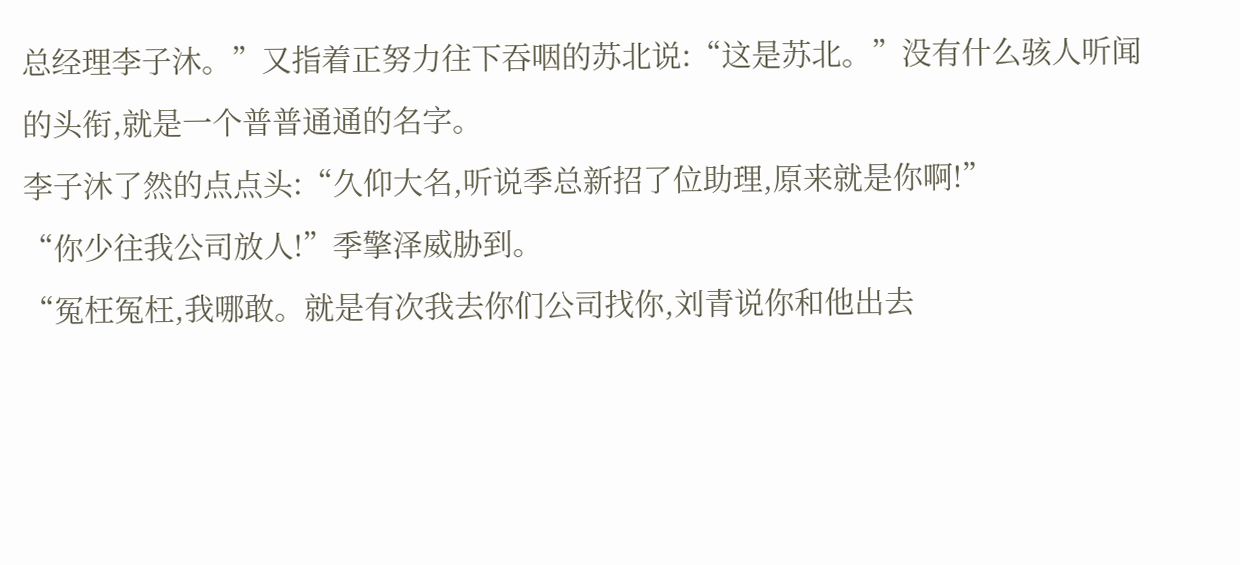总经理李子沐。”又指着正努力往下吞咽的苏北说:“这是苏北。”没有什么骇人听闻的头衔,就是一个普普通通的名字。
李子沐了然的点点头:“久仰大名,听说季总新招了位助理,原来就是你啊!”
“你少往我公司放人!”季擎泽威胁到。
“冤枉冤枉,我哪敢。就是有次我去你们公司找你,刘青说你和他出去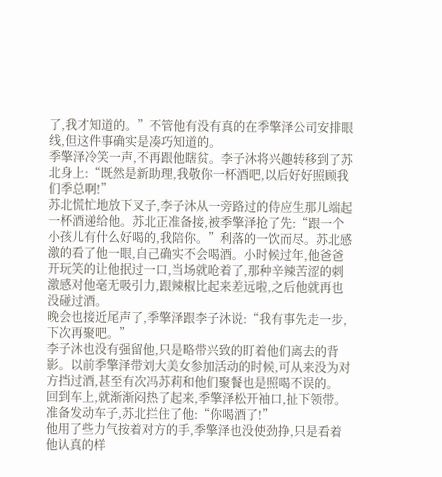了,我才知道的。”不管他有没有真的在季擎泽公司安排眼线,但这件事确实是凑巧知道的。
季擎泽冷笑一声,不再跟他瞎贫。李子沐将兴趣转移到了苏北身上:“既然是新助理,我敬你一杯酒吧,以后好好照顾我们季总啊!”
苏北慌忙地放下叉子,李子沐从一旁路过的侍应生那儿端起一杯酒递给他。苏北正准备接,被季擎泽抢了先:“跟一个小孩儿有什么好喝的,我陪你。”利落的一饮而尽。苏北感激的看了他一眼,自己确实不会喝酒。小时候过年,他爸爸开玩笑的让他抿过一口,当场就呛着了,那种辛辣苦涩的刺激感对他毫无吸引力,跟辣椒比起来差远啦,之后他就再也没碰过酒。
晚会也接近尾声了,季擎泽跟李子沐说:“我有事先走一步,下次再聚吧。”
李子沐也没有强留他,只是略带兴致的盯着他们离去的背影。以前季擎泽带刘大美女参加活动的时候,可从来没为对方挡过酒,甚至有次冯苏莉和他们聚餐也是照喝不误的。
回到车上,就渐渐闷热了起来,季擎泽松开袖口,扯下领带。准备发动车子,苏北拦住了他:“你喝酒了!”
他用了些力气按着对方的手,季擎泽也没使劲挣,只是看着他认真的样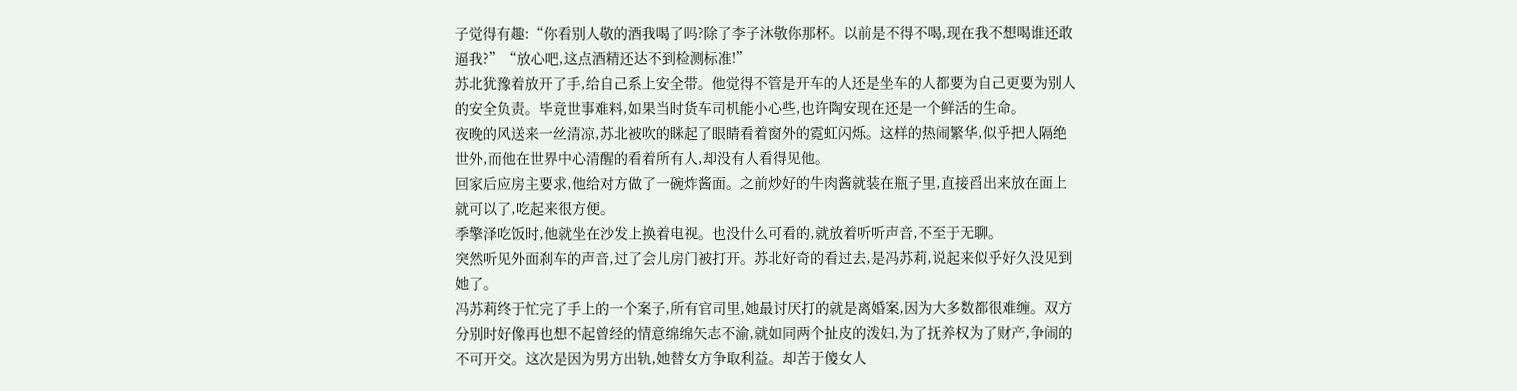子觉得有趣:“你看别人敬的酒我喝了吗?除了李子沐敬你那杯。以前是不得不喝,现在我不想喝谁还敢逼我?”“放心吧,这点酒精还达不到检测标准!”
苏北犹豫着放开了手,给自己系上安全带。他觉得不管是开车的人还是坐车的人都要为自己更要为别人的安全负责。毕竟世事难料,如果当时货车司机能小心些,也许陶安现在还是一个鲜活的生命。
夜晚的风送来一丝清凉,苏北被吹的眯起了眼睛看着窗外的霓虹闪烁。这样的热闹繁华,似乎把人隔绝世外,而他在世界中心清醒的看着所有人,却没有人看得见他。
回家后应房主要求,他给对方做了一碗炸酱面。之前炒好的牛肉酱就装在瓶子里,直接舀出来放在面上就可以了,吃起来很方便。
季擎泽吃饭时,他就坐在沙发上换着电视。也没什么可看的,就放着听听声音,不至于无聊。
突然听见外面刹车的声音,过了会儿房门被打开。苏北好奇的看过去,是冯苏莉,说起来似乎好久没见到她了。
冯苏莉终于忙完了手上的一个案子,所有官司里,她最讨厌打的就是离婚案,因为大多数都很难缠。双方分别时好像再也想不起曾经的情意绵绵矢志不渝,就如同两个扯皮的泼妇,为了抚养权为了财产,争闹的不可开交。这次是因为男方出轨,她替女方争取利益。却苦于傻女人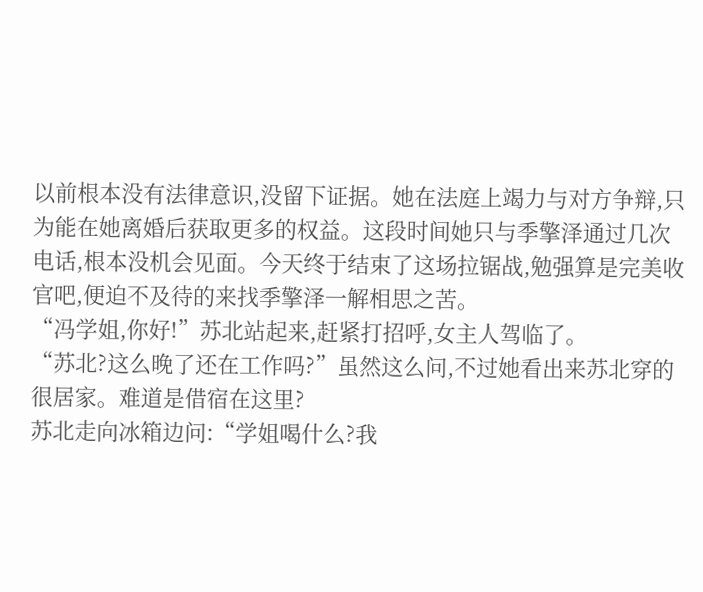以前根本没有法律意识,没留下证据。她在法庭上竭力与对方争辩,只为能在她离婚后获取更多的权益。这段时间她只与季擎泽通过几次电话,根本没机会见面。今天终于结束了这场拉锯战,勉强算是完美收官吧,便迫不及待的来找季擎泽一解相思之苦。
“冯学姐,你好!”苏北站起来,赶紧打招呼,女主人驾临了。
“苏北?这么晚了还在工作吗?”虽然这么问,不过她看出来苏北穿的很居家。难道是借宿在这里?
苏北走向冰箱边问:“学姐喝什么?我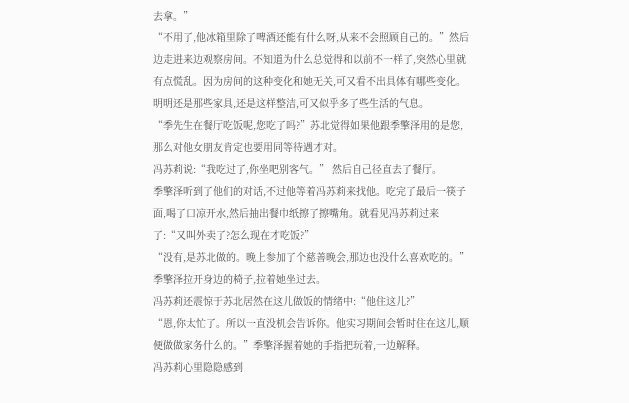去拿。”
“不用了,他冰箱里除了啤酒还能有什么呀,从来不会照顾自己的。”然后边走进来边观察房间。不知道为什么总觉得和以前不一样了,突然心里就有点慌乱。因为房间的这种变化和她无关,可又看不出具体有哪些变化。明明还是那些家具,还是这样整洁,可又似乎多了些生活的气息。
“季先生在餐厅吃饭呢,您吃了吗?”苏北觉得如果他跟季擎泽用的是您,那么对他女朋友肯定也要用同等待遇才对。
冯苏莉说:“我吃过了,你坐吧别客气。” 然后自己径直去了餐厅。
季擎泽听到了他们的对话,不过他等着冯苏莉来找他。吃完了最后一筷子面,喝了口凉开水,然后抽出餐巾纸擦了擦嘴角。就看见冯苏莉过来了:“又叫外卖了?怎么现在才吃饭?”
“没有,是苏北做的。晚上参加了个慈善晚会,那边也没什么喜欢吃的。”季擎泽拉开身边的椅子,拉着她坐过去。
冯苏莉还震惊于苏北居然在这儿做饭的情绪中:“他住这儿?”
“恩,你太忙了。所以一直没机会告诉你。他实习期间会暂时住在这儿,顺便做做家务什么的。”季擎泽握着她的手指把玩着,一边解释。
冯苏莉心里隐隐感到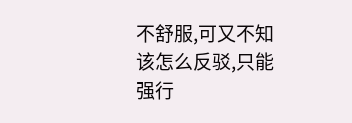不舒服,可又不知该怎么反驳,只能强行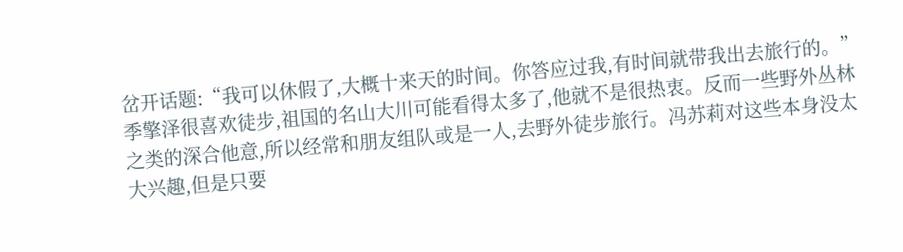岔开话题:“我可以休假了,大概十来天的时间。你答应过我,有时间就带我出去旅行的。”季擎泽很喜欢徒步,祖国的名山大川可能看得太多了,他就不是很热衷。反而一些野外丛林之类的深合他意,所以经常和朋友组队或是一人,去野外徒步旅行。冯苏莉对这些本身没太大兴趣,但是只要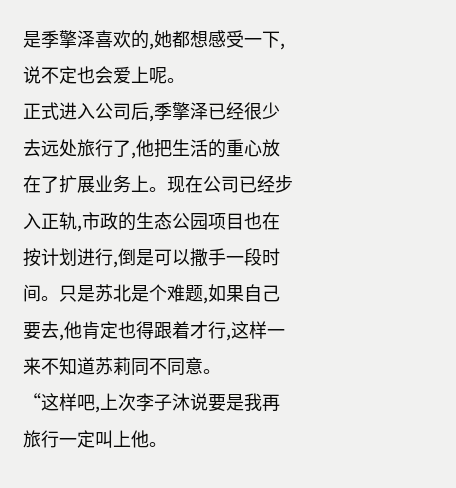是季擎泽喜欢的,她都想感受一下,说不定也会爱上呢。
正式进入公司后,季擎泽已经很少去远处旅行了,他把生活的重心放在了扩展业务上。现在公司已经步入正轨,市政的生态公园项目也在按计划进行,倒是可以撒手一段时间。只是苏北是个难题,如果自己要去,他肯定也得跟着才行,这样一来不知道苏莉同不同意。
“这样吧,上次李子沐说要是我再旅行一定叫上他。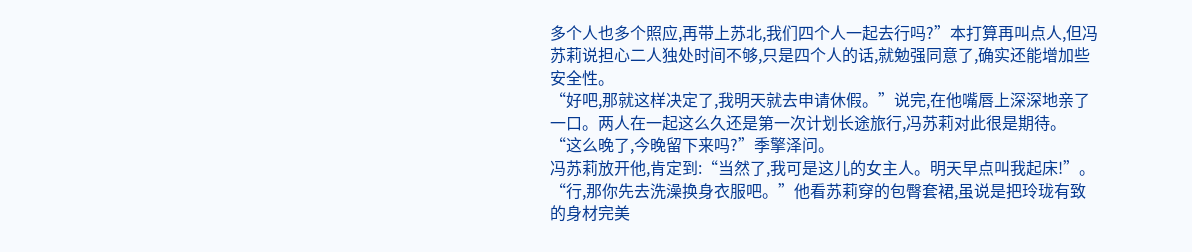多个人也多个照应,再带上苏北,我们四个人一起去行吗?”本打算再叫点人,但冯苏莉说担心二人独处时间不够,只是四个人的话,就勉强同意了,确实还能增加些安全性。
“好吧,那就这样决定了,我明天就去申请休假。”说完,在他嘴唇上深深地亲了一口。两人在一起这么久还是第一次计划长途旅行,冯苏莉对此很是期待。
“这么晚了,今晚留下来吗?”季擎泽问。
冯苏莉放开他,肯定到:“当然了,我可是这儿的女主人。明天早点叫我起床!”。
“行,那你先去洗澡换身衣服吧。”他看苏莉穿的包臀套裙,虽说是把玲珑有致的身材完美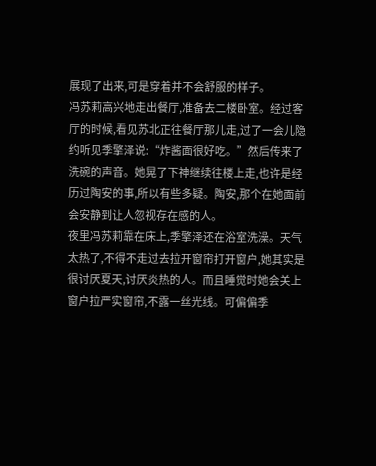展现了出来,可是穿着并不会舒服的样子。
冯苏莉高兴地走出餐厅,准备去二楼卧室。经过客厅的时候,看见苏北正往餐厅那儿走,过了一会儿隐约听见季擎泽说:“炸酱面很好吃。”然后传来了洗碗的声音。她晃了下神继续往楼上走,也许是经历过陶安的事,所以有些多疑。陶安,那个在她面前会安静到让人忽视存在感的人。
夜里冯苏莉靠在床上,季擎泽还在浴室洗澡。天气太热了,不得不走过去拉开窗帘打开窗户,她其实是很讨厌夏天,讨厌炎热的人。而且睡觉时她会关上窗户拉严实窗帘,不露一丝光线。可偏偏季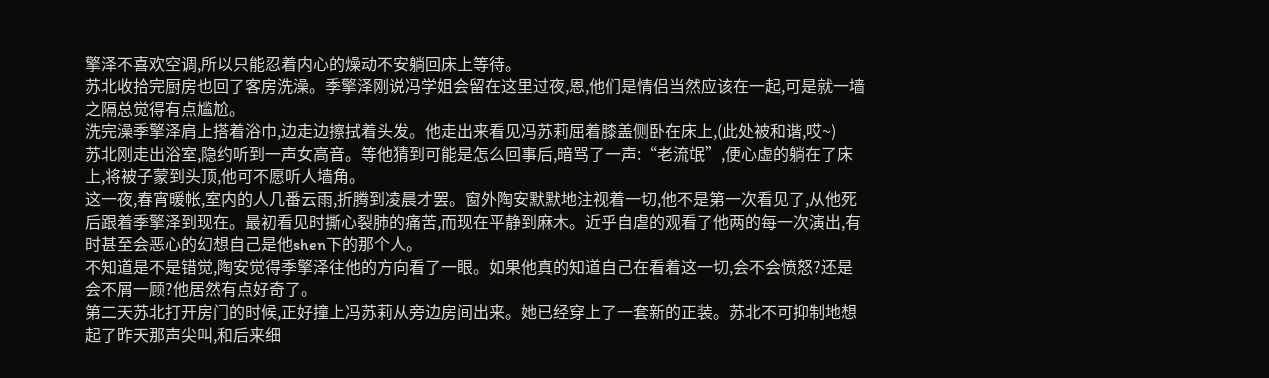擎泽不喜欢空调,所以只能忍着内心的燥动不安躺回床上等待。
苏北收拾完厨房也回了客房洗澡。季擎泽刚说冯学姐会留在这里过夜,恩,他们是情侣当然应该在一起,可是就一墙之隔总觉得有点尴尬。
洗完澡季擎泽肩上搭着浴巾,边走边擦拭着头发。他走出来看见冯苏莉屈着膝盖侧卧在床上,(此处被和谐,哎~)
苏北刚走出浴室,隐约听到一声女高音。等他猜到可能是怎么回事后,暗骂了一声:“老流氓”,便心虚的躺在了床上,将被子蒙到头顶,他可不愿听人墙角。
这一夜,春宵暖帐,室内的人几番云雨,折腾到凌晨才罢。窗外陶安默默地注视着一切,他不是第一次看见了,从他死后跟着季擎泽到现在。最初看见时撕心裂肺的痛苦,而现在平静到麻木。近乎自虐的观看了他两的每一次演出,有时甚至会恶心的幻想自己是他shen下的那个人。
不知道是不是错觉,陶安觉得季擎泽往他的方向看了一眼。如果他真的知道自己在看着这一切,会不会愤怒?还是会不屑一顾?他居然有点好奇了。
第二天苏北打开房门的时候,正好撞上冯苏莉从旁边房间出来。她已经穿上了一套新的正装。苏北不可抑制地想起了昨天那声尖叫,和后来细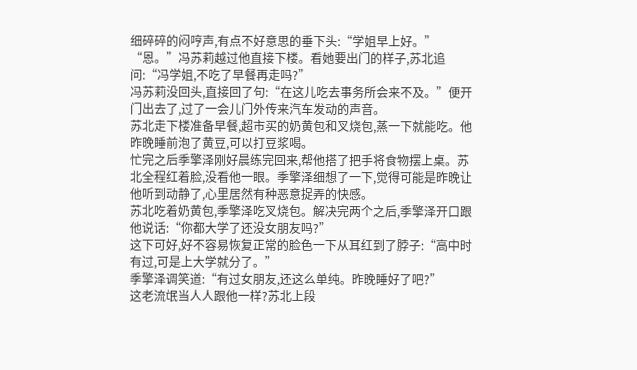细碎碎的闷哼声,有点不好意思的垂下头:“学姐早上好。”
“恩。”冯苏莉越过他直接下楼。看她要出门的样子,苏北追问:“冯学姐,不吃了早餐再走吗?”
冯苏莉没回头,直接回了句:“在这儿吃去事务所会来不及。”便开门出去了,过了一会儿门外传来汽车发动的声音。
苏北走下楼准备早餐,超市买的奶黄包和叉烧包,蒸一下就能吃。他昨晚睡前泡了黄豆,可以打豆浆喝。
忙完之后季擎泽刚好晨练完回来,帮他搭了把手将食物摆上桌。苏北全程红着脸,没看他一眼。季擎泽细想了一下,觉得可能是昨晚让他听到动静了,心里居然有种恶意捉弄的快感。
苏北吃着奶黄包,季擎泽吃叉烧包。解决完两个之后,季擎泽开口跟他说话:“你都大学了还没女朋友吗?”
这下可好,好不容易恢复正常的脸色一下从耳红到了脖子:“高中时有过,可是上大学就分了。”
季擎泽调笑道:“有过女朋友,还这么单纯。昨晚睡好了吧?”
这老流氓当人人跟他一样?苏北上段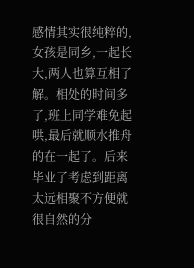感情其实很纯粹的,女孩是同乡,一起长大,两人也算互相了解。相处的时间多了,班上同学难免起哄,最后就顺水推舟的在一起了。后来毕业了考虑到距离太远相聚不方便就很自然的分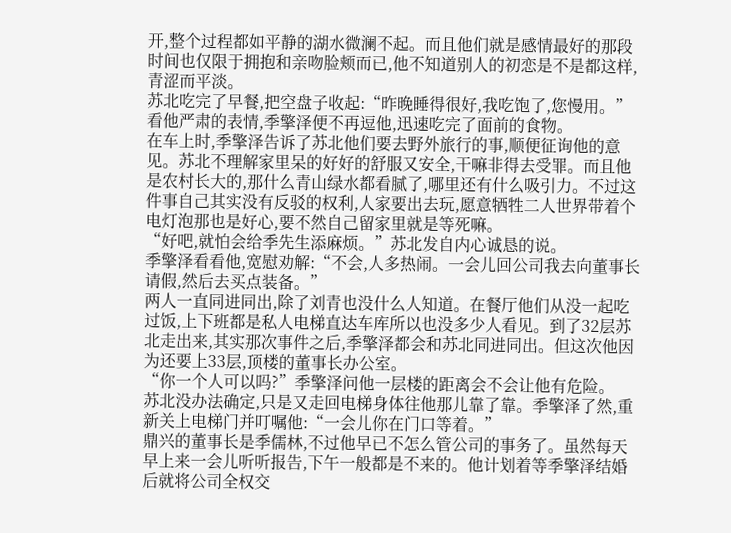开,整个过程都如平静的湖水微澜不起。而且他们就是感情最好的那段时间也仅限于拥抱和亲吻脸颊而已,他不知道别人的初恋是不是都这样,青涩而平淡。
苏北吃完了早餐,把空盘子收起:“昨晚睡得很好,我吃饱了,您慢用。”
看他严肃的表情,季擎泽便不再逗他,迅速吃完了面前的食物。
在车上时,季擎泽告诉了苏北他们要去野外旅行的事,顺便征询他的意见。苏北不理解家里呆的好好的舒服又安全,干嘛非得去受罪。而且他是农村长大的,那什么青山绿水都看腻了,哪里还有什么吸引力。不过这件事自己其实没有反驳的权利,人家要出去玩,愿意牺牲二人世界带着个电灯泡那也是好心,要不然自己留家里就是等死嘛。
“好吧,就怕会给季先生添麻烦。”苏北发自内心诚恳的说。
季擎泽看看他,宽慰劝解:“不会,人多热闹。一会儿回公司我去向董事长请假,然后去买点装备。”
两人一直同进同出,除了刘青也没什么人知道。在餐厅他们从没一起吃过饭,上下班都是私人电梯直达车库所以也没多少人看见。到了32层苏北走出来,其实那次事件之后,季擎泽都会和苏北同进同出。但这次他因为还要上33层,顶楼的董事长办公室。
“你一个人可以吗?”季擎泽问他一层楼的距离会不会让他有危险。
苏北没办法确定,只是又走回电梯身体往他那儿靠了靠。季擎泽了然,重新关上电梯门并叮嘱他:“一会儿你在门口等着。”
鼎兴的董事长是季儒林,不过他早已不怎么管公司的事务了。虽然每天早上来一会儿听听报告,下午一般都是不来的。他计划着等季擎泽结婚后就将公司全权交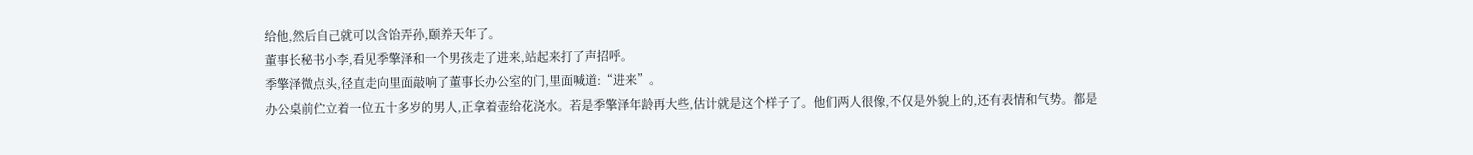给他,然后自己就可以含饴弄孙,颐养天年了。
董事长秘书小李,看见季擎泽和一个男孩走了进来,站起来打了声招呼。
季擎泽微点头,径直走向里面敲响了董事长办公室的门,里面喊道:“进来”。
办公桌前伫立着一位五十多岁的男人,正拿着壶给花浇水。若是季擎泽年龄再大些,估计就是这个样子了。他们两人很像,不仅是外貌上的,还有表情和气势。都是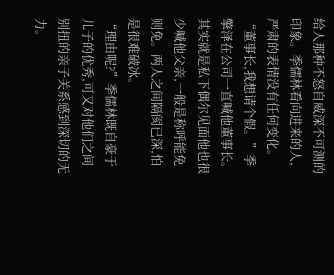给人那种不怒自威深不可测的印象。季儒林看向进来的人,严肃的表情没有任何变化。
“董事长,我想请个假。”季擎泽在公司一直喊他董事长。其实就是私下偶尔见面他也很少喊他父亲,一般是称呼能免则免。两人之间隔阂已深,怕是很难破冰。
“理由呢?”季儒林既自豪于儿子的优秀,可又对他们之间别扭的亲子关系感到深切的无力。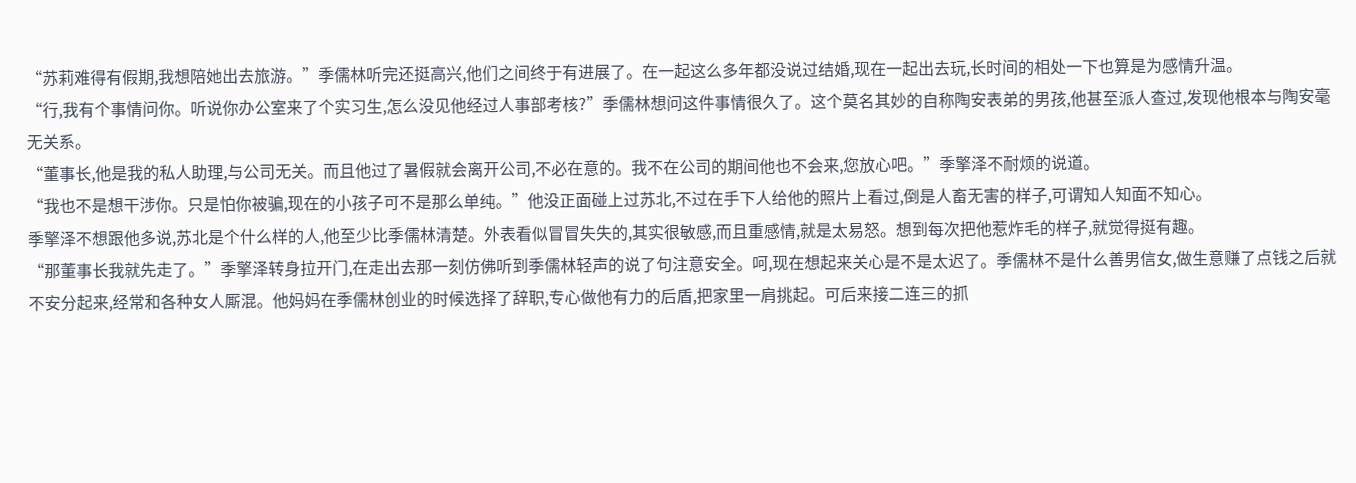“苏莉难得有假期,我想陪她出去旅游。”季儒林听完还挺高兴,他们之间终于有进展了。在一起这么多年都没说过结婚,现在一起出去玩,长时间的相处一下也算是为感情升温。
“行,我有个事情问你。听说你办公室来了个实习生,怎么没见他经过人事部考核?”季儒林想问这件事情很久了。这个莫名其妙的自称陶安表弟的男孩,他甚至派人查过,发现他根本与陶安毫无关系。
“董事长,他是我的私人助理,与公司无关。而且他过了暑假就会离开公司,不必在意的。我不在公司的期间他也不会来,您放心吧。”季擎泽不耐烦的说道。
“我也不是想干涉你。只是怕你被骗,现在的小孩子可不是那么单纯。”他没正面碰上过苏北,不过在手下人给他的照片上看过,倒是人畜无害的样子,可谓知人知面不知心。
季擎泽不想跟他多说,苏北是个什么样的人,他至少比季儒林清楚。外表看似冒冒失失的,其实很敏感,而且重感情,就是太易怒。想到每次把他惹炸毛的样子,就觉得挺有趣。
“那董事长我就先走了。”季擎泽转身拉开门,在走出去那一刻仿佛听到季儒林轻声的说了句注意安全。呵,现在想起来关心是不是太迟了。季儒林不是什么善男信女,做生意赚了点钱之后就不安分起来,经常和各种女人厮混。他妈妈在季儒林创业的时候选择了辞职,专心做他有力的后盾,把家里一肩挑起。可后来接二连三的抓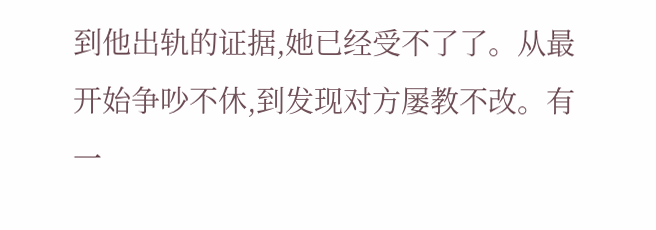到他出轨的证据,她已经受不了了。从最开始争吵不休,到发现对方屡教不改。有一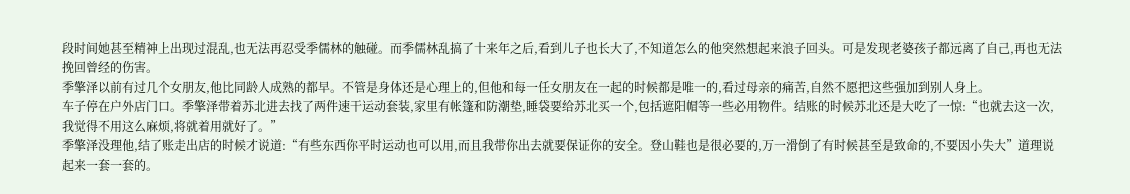段时间她甚至精神上出现过混乱,也无法再忍受季儒林的触碰。而季儒林乱搞了十来年之后,看到儿子也长大了,不知道怎么的他突然想起来浪子回头。可是发现老婆孩子都远离了自己,再也无法挽回曾经的伤害。
季擎泽以前有过几个女朋友,他比同龄人成熟的都早。不管是身体还是心理上的,但他和每一任女朋友在一起的时候都是唯一的,看过母亲的痛苦,自然不愿把这些强加到别人身上。
车子停在户外店门口。季擎泽带着苏北进去找了两件速干运动套装,家里有帐篷和防潮垫,睡袋要给苏北买一个,包括遮阳帽等一些必用物件。结账的时候苏北还是大吃了一惊:“也就去这一次,我觉得不用这么麻烦,将就着用就好了。”
季擎泽没理他,结了账走出店的时候才说道:“有些东西你平时运动也可以用,而且我带你出去就要保证你的安全。登山鞋也是很必要的,万一滑倒了有时候甚至是致命的,不要因小失大”道理说起来一套一套的。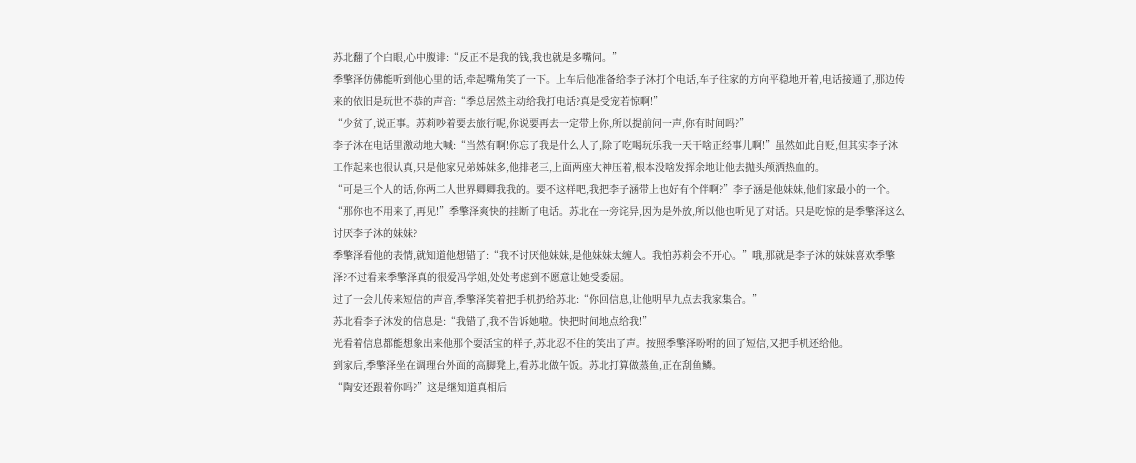苏北翻了个白眼,心中腹诽:“反正不是我的钱,我也就是多嘴问。”
季擎泽仿佛能听到他心里的话,牵起嘴角笑了一下。上车后他准备给李子沐打个电话,车子往家的方向平稳地开着,电话接通了,那边传来的依旧是玩世不恭的声音:“季总居然主动给我打电话?真是受宠若惊啊!”
“少贫了,说正事。苏莉吵着要去旅行呢,你说要再去一定带上你,所以提前问一声,你有时间吗?”
李子沐在电话里激动地大喊:“当然有啊!你忘了我是什么人了,除了吃喝玩乐我一天干啥正经事儿啊!”虽然如此自贬,但其实李子沐工作起来也很认真,只是他家兄弟姊妹多,他排老三,上面两座大神压着,根本没啥发挥余地让他去抛头颅洒热血的。
“可是三个人的话,你两二人世界卿卿我我的。要不这样吧,我把李子涵带上也好有个伴啊?”李子涵是他妹妹,他们家最小的一个。
“那你也不用来了,再见!”季擎泽爽快的挂断了电话。苏北在一旁诧异,因为是外放,所以他也听见了对话。只是吃惊的是季擎泽这么讨厌李子沐的妹妹?
季擎泽看他的表情,就知道他想错了:“我不讨厌他妹妹,是他妹妹太缠人。我怕苏莉会不开心。”哦,那就是李子沐的妹妹喜欢季擎泽?不过看来季擎泽真的很爱冯学姐,处处考虑到不愿意让她受委屈。
过了一会儿传来短信的声音,季擎泽笑着把手机扔给苏北:“你回信息,让他明早九点去我家集合。”
苏北看李子沐发的信息是:“我错了,我不告诉她啦。快把时间地点给我!”
光看着信息都能想象出来他那个耍活宝的样子,苏北忍不住的笑出了声。按照季擎泽吩咐的回了短信,又把手机还给他。
到家后,季擎泽坐在调理台外面的高脚凳上,看苏北做午饭。苏北打算做蒸鱼,正在刮鱼鳞。
“陶安还跟着你吗?”这是继知道真相后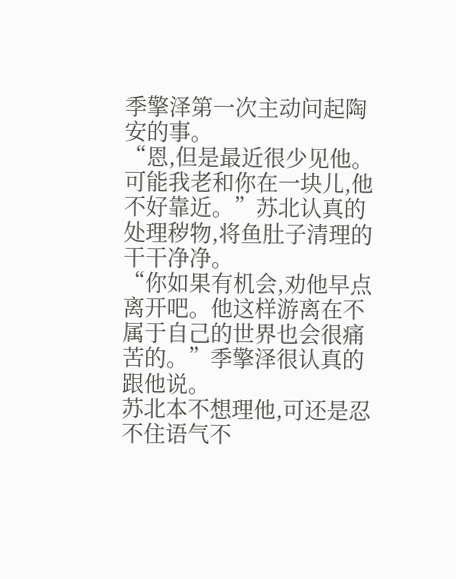季擎泽第一次主动问起陶安的事。
“恩,但是最近很少见他。可能我老和你在一块儿,他不好靠近。”苏北认真的处理秽物,将鱼肚子清理的干干净净。
“你如果有机会,劝他早点离开吧。他这样游离在不属于自己的世界也会很痛苦的。”季擎泽很认真的跟他说。
苏北本不想理他,可还是忍不住语气不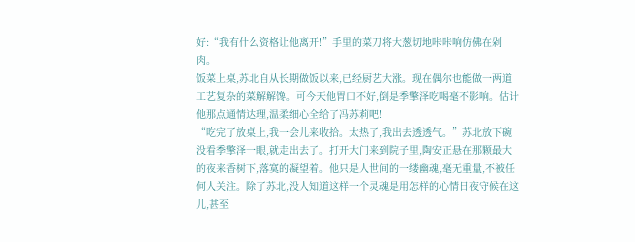好:“我有什么资格让他离开!”手里的菜刀将大葱切地咔咔响仿佛在剁肉。
饭菜上桌,苏北自从长期做饭以来,已经厨艺大涨。现在偶尔也能做一两道工艺复杂的菜解解馋。可今天他胃口不好,倒是季擎泽吃喝毫不影响。估计他那点通情达理,温柔细心全给了冯苏莉吧!
“吃完了放桌上,我一会儿来收拾。太热了,我出去透透气。”苏北放下碗没看季擎泽一眼,就走出去了。打开大门来到院子里,陶安正悬在那颗最大的夜来香树下,落寞的凝望着。他只是人世间的一缕幽魂,毫无重量,不被任何人关注。除了苏北,没人知道这样一个灵魂是用怎样的心情日夜守候在这儿,甚至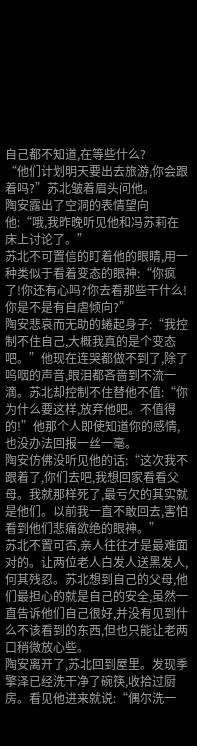自己都不知道,在等些什么?
“他们计划明天要出去旅游,你会跟着吗?”苏北皱着眉头问他。
陶安露出了空洞的表情望向他:“哦,我昨晚听见他和冯苏莉在床上讨论了。”
苏北不可置信的盯着他的眼睛,用一种类似于看着变态的眼神:“你疯了!你还有心吗?你去看那些干什么!你是不是有自虐倾向?”
陶安悲哀而无助的蜷起身子:“我控制不住自己,大概我真的是个变态吧。”他现在连哭都做不到了,除了呜咽的声音,眼泪都吝啬到不流一滴。苏北却控制不住替他不值:“你为什么要这样,放弃他吧。不值得的!”他那个人即使知道你的感情,也没办法回报一丝一毫。
陶安仿佛没听见他的话:“这次我不跟着了,你们去吧,我想回家看看父母。我就那样死了,最亏欠的其实就是他们。以前我一直不敢回去,害怕看到他们悲痛欲绝的眼神。”
苏北不置可否,亲人往往才是最难面对的。让两位老人白发人送黑发人,何其残忍。苏北想到自己的父母,他们最担心的就是自己的安全,虽然一直告诉他们自己很好,并没有见到什么不该看到的东西,但也只能让老两口稍微放心些。
陶安离开了,苏北回到屋里。发现季擎泽已经洗干净了碗筷,收拾过厨房。看见他进来就说:“偶尔洗一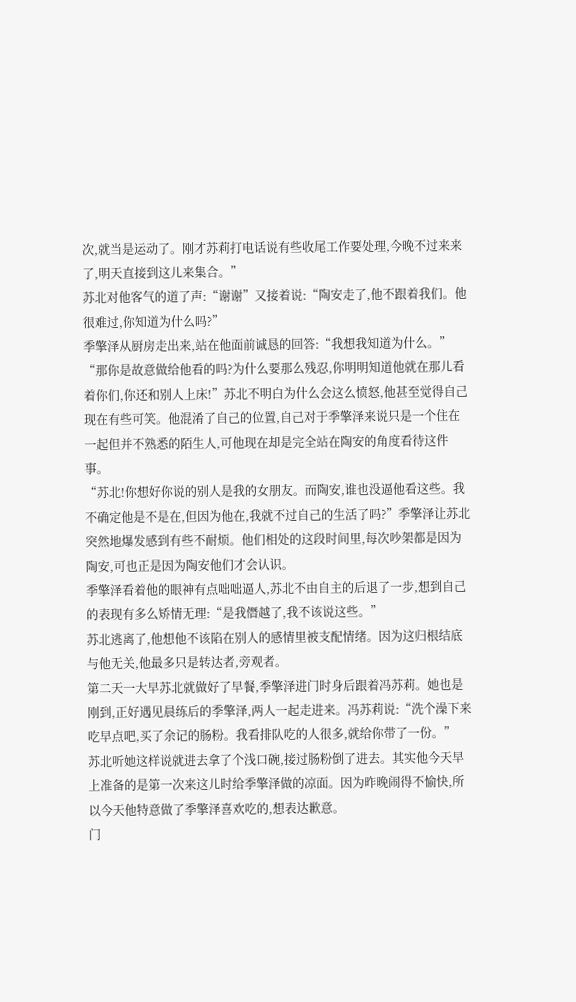次,就当是运动了。刚才苏莉打电话说有些收尾工作要处理,今晚不过来来了,明天直接到这儿来集合。”
苏北对他客气的道了声:“谢谢”又接着说:“陶安走了,他不跟着我们。他很难过,你知道为什么吗?”
季擎泽从厨房走出来,站在他面前诚恳的回答:“我想我知道为什么。”
“那你是故意做给他看的吗?为什么要那么残忍,你明明知道他就在那儿看着你们,你还和别人上床!”苏北不明白为什么会这么愤怒,他甚至觉得自己现在有些可笑。他混淆了自己的位置,自己对于季擎泽来说只是一个住在一起但并不熟悉的陌生人,可他现在却是完全站在陶安的角度看待这件事。
“苏北!你想好你说的别人是我的女朋友。而陶安,谁也没逼他看这些。我不确定他是不是在,但因为他在,我就不过自己的生活了吗?”季擎泽让苏北突然地爆发感到有些不耐烦。他们相处的这段时间里,每次吵架都是因为陶安,可也正是因为陶安他们才会认识。
季擎泽看着他的眼神有点咄咄逼人,苏北不由自主的后退了一步,想到自己的表现有多么矫情无理:“是我僭越了,我不该说这些。”
苏北逃离了,他想他不该陷在别人的感情里被支配情绪。因为这归根结底与他无关,他最多只是转达者,旁观者。
第二天一大早苏北就做好了早餐,季擎泽进门时身后跟着冯苏莉。她也是刚到,正好遇见晨练后的季擎泽,两人一起走进来。冯苏莉说:“洗个澡下来吃早点吧,买了余记的肠粉。我看排队吃的人很多,就给你带了一份。”
苏北听她这样说就进去拿了个浅口碗,接过肠粉倒了进去。其实他今天早上准备的是第一次来这儿时给季擎泽做的凉面。因为昨晚闹得不愉快,所以今天他特意做了季擎泽喜欢吃的,想表达歉意。
门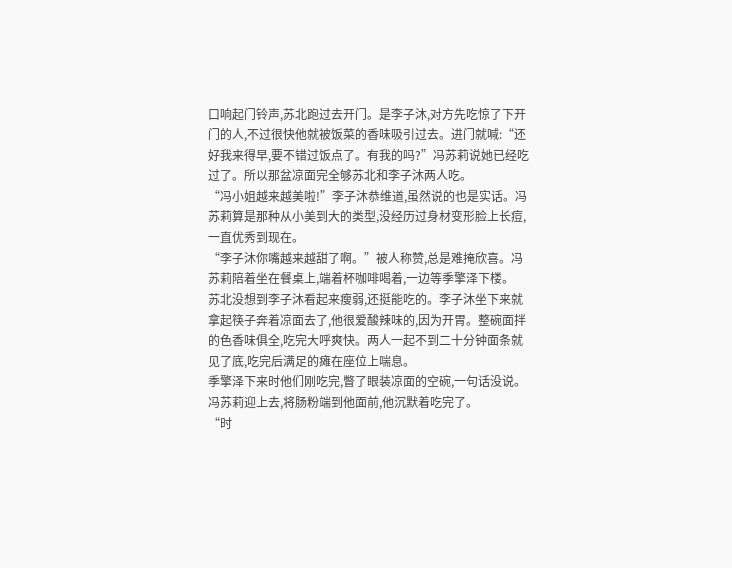口响起门铃声,苏北跑过去开门。是李子沐,对方先吃惊了下开门的人,不过很快他就被饭菜的香味吸引过去。进门就喊:“还好我来得早,要不错过饭点了。有我的吗?”冯苏莉说她已经吃过了。所以那盆凉面完全够苏北和李子沐两人吃。
“冯小姐越来越美啦!”李子沐恭维道,虽然说的也是实话。冯苏莉算是那种从小美到大的类型,没经历过身材变形脸上长痘,一直优秀到现在。
“李子沐你嘴越来越甜了啊。”被人称赞,总是难掩欣喜。冯苏莉陪着坐在餐桌上,端着杯咖啡喝着,一边等季擎泽下楼。
苏北没想到李子沐看起来瘦弱,还挺能吃的。李子沐坐下来就拿起筷子奔着凉面去了,他很爱酸辣味的,因为开胃。整碗面拌的色香味俱全,吃完大呼爽快。两人一起不到二十分钟面条就见了底,吃完后满足的瘫在座位上喘息。
季擎泽下来时他们刚吃完,瞥了眼装凉面的空碗,一句话没说。冯苏莉迎上去,将肠粉端到他面前,他沉默着吃完了。
“时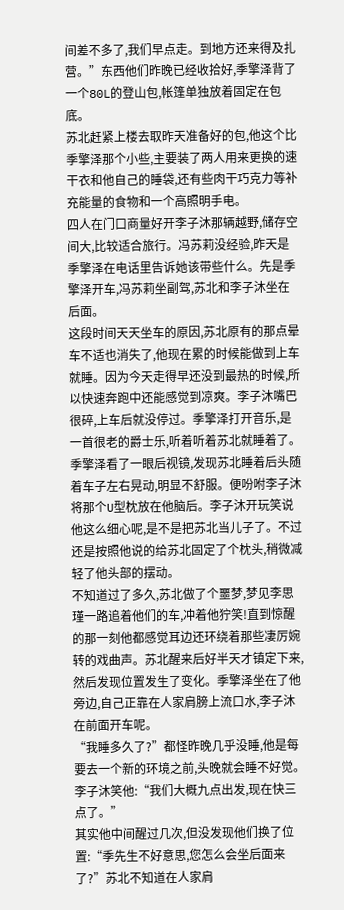间差不多了,我们早点走。到地方还来得及扎营。”东西他们昨晚已经收拾好,季擎泽背了一个80L的登山包,帐篷单独放着固定在包底。
苏北赶紧上楼去取昨天准备好的包,他这个比季擎泽那个小些,主要装了两人用来更换的速干衣和他自己的睡袋,还有些肉干巧克力等补充能量的食物和一个高照明手电。
四人在门口商量好开李子沐那辆越野,储存空间大,比较适合旅行。冯苏莉没经验,昨天是季擎泽在电话里告诉她该带些什么。先是季擎泽开车,冯苏莉坐副驾,苏北和李子沐坐在后面。
这段时间天天坐车的原因,苏北原有的那点晕车不适也消失了,他现在累的时候能做到上车就睡。因为今天走得早还没到最热的时候,所以快速奔跑中还能感觉到凉爽。李子沐嘴巴很碎,上车后就没停过。季擎泽打开音乐,是一首很老的爵士乐,听着听着苏北就睡着了。
季擎泽看了一眼后视镜,发现苏北睡着后头随着车子左右晃动,明显不舒服。便吩咐李子沐将那个U型枕放在他脑后。李子沐开玩笑说他这么细心呢,是不是把苏北当儿子了。不过还是按照他说的给苏北固定了个枕头,稍微减轻了他头部的摆动。
不知道过了多久,苏北做了个噩梦,梦见李思瑾一路追着他们的车,冲着他狞笑!直到惊醒的那一刻他都感觉耳边还环绕着那些凄厉婉转的戏曲声。苏北醒来后好半天才镇定下来,然后发现位置发生了变化。季擎泽坐在了他旁边,自己正靠在人家肩膀上流口水,李子沐在前面开车呢。
“我睡多久了?”都怪昨晚几乎没睡,他是每要去一个新的环境之前,头晚就会睡不好觉。
李子沐笑他:“我们大概九点出发,现在快三点了。”
其实他中间醒过几次,但没发现他们换了位置:“季先生不好意思,您怎么会坐后面来了?”苏北不知道在人家肩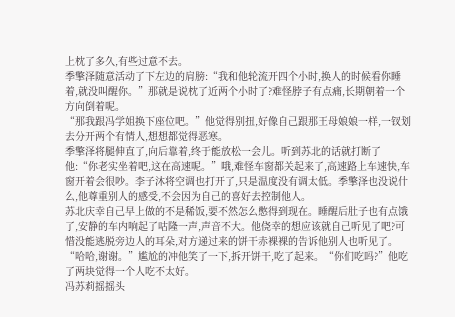上枕了多久,有些过意不去。
季擎泽随意活动了下左边的肩膀:“我和他轮流开四个小时,换人的时候看你睡着,就没叫醒你。”那就是说枕了近两个小时了?难怪脖子有点痛,长期朝着一个方向倒着呢。
“那我跟冯学姐换下座位吧。”他觉得别扭,好像自己跟那王母娘娘一样,一钗划去分开两个有情人,想想都觉得恶寒。
季擎泽将腿伸直了,向后靠着,终于能放松一会儿。听到苏北的话就打断了他:“你老实坐着吧,这在高速呢。”哦,难怪车窗都关起来了,高速路上车速快,车窗开着会很吵。李子沐将空调也打开了,只是温度没有调太低。季擎泽也没说什么,他尊重别人的感受,不会因为自己的喜好去控制他人。
苏北庆幸自己早上做的不是稀饭,要不然怎么憋得到现在。睡醒后肚子也有点饿了,安静的车内响起了咕隆一声,声音不大。他侥幸的想应该就自己听见了吧?可惜没能逃脱旁边人的耳朵,对方递过来的饼干赤裸裸的告诉他别人也听见了。
“哈哈,谢谢。”尴尬的冲他笑了一下,拆开饼干,吃了起来。“你们吃吗?”他吃了两块觉得一个人吃不太好。
冯苏莉摇摇头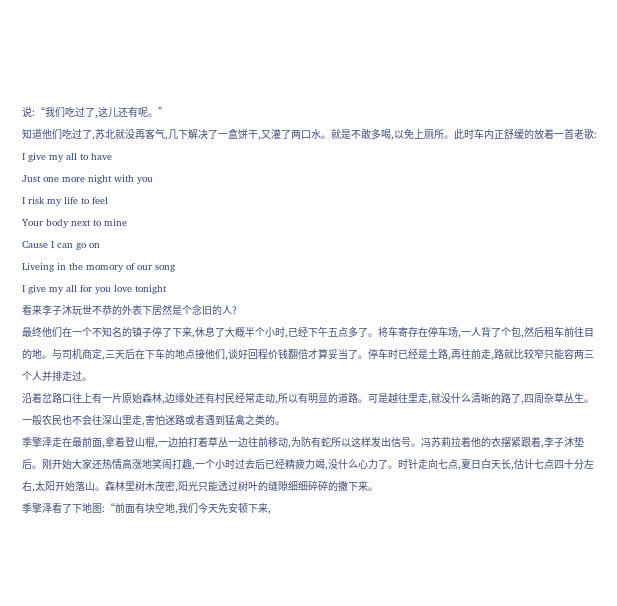说:“我们吃过了,这儿还有呢。”
知道他们吃过了,苏北就没再客气,几下解决了一盒饼干,又灌了两口水。就是不敢多喝,以免上厕所。此时车内正舒缓的放着一首老歌:
I give my all to have
Just one more night with you
I risk my life to feel
Your body next to mine
Cause I can go on
Liveing in the momory of our song
I give my all for you love tonight
看来李子沐玩世不恭的外表下居然是个念旧的人?
最终他们在一个不知名的镇子停了下来,休息了大概半个小时,已经下午五点多了。将车寄存在停车场,一人背了个包,然后租车前往目的地。与司机商定,三天后在下车的地点接他们,谈好回程价钱翻倍才算妥当了。停车时已经是土路,再往前走,路就比较窄只能容两三个人并排走过。
沿着岔路口往上有一片原始森林,边缘处还有村民经常走动,所以有明显的道路。可是越往里走,就没什么清晰的路了,四周杂草丛生。一般农民也不会往深山里走,害怕迷路或者遇到猛禽之类的。
季擎泽走在最前面,拿着登山棍,一边拍打着草丛一边往前移动,为防有蛇所以这样发出信号。冯苏莉拉着他的衣摆紧跟着,李子沐垫后。刚开始大家还热情高涨地笑闹打趣,一个小时过去后已经精疲力竭,没什么心力了。时针走向七点,夏日白天长,估计七点四十分左右,太阳开始落山。森林里树木茂密,阳光只能透过树叶的缝隙细细碎碎的撒下来。
季擎泽看了下地图:“前面有块空地,我们今天先安顿下来,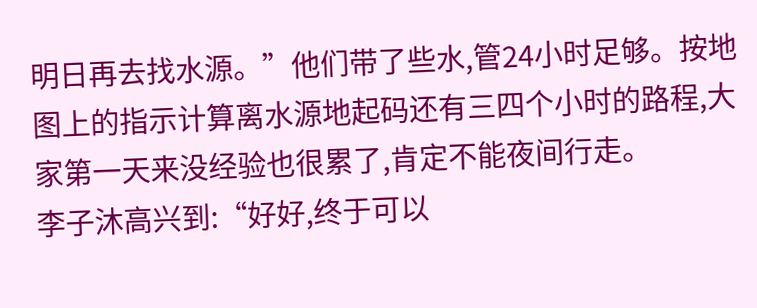明日再去找水源。”他们带了些水,管24小时足够。按地图上的指示计算离水源地起码还有三四个小时的路程,大家第一天来没经验也很累了,肯定不能夜间行走。
李子沐高兴到:“好好,终于可以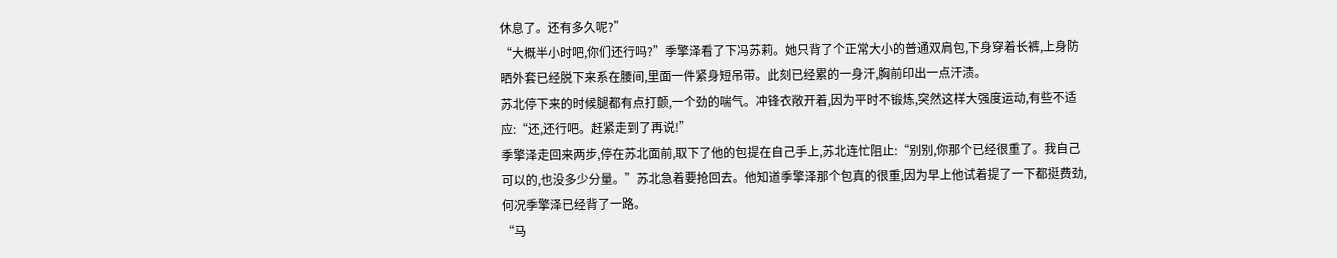休息了。还有多久呢?”
“大概半小时吧,你们还行吗?”季擎泽看了下冯苏莉。她只背了个正常大小的普通双肩包,下身穿着长裤,上身防晒外套已经脱下来系在腰间,里面一件紧身短吊带。此刻已经累的一身汗,胸前印出一点汗渍。
苏北停下来的时候腿都有点打颤,一个劲的喘气。冲锋衣敞开着,因为平时不锻炼,突然这样大强度运动,有些不适应:“还,还行吧。赶紧走到了再说!”
季擎泽走回来两步,停在苏北面前,取下了他的包提在自己手上,苏北连忙阻止:“别别,你那个已经很重了。我自己可以的,也没多少分量。”苏北急着要抢回去。他知道季擎泽那个包真的很重,因为早上他试着提了一下都挺费劲,何况季擎泽已经背了一路。
“马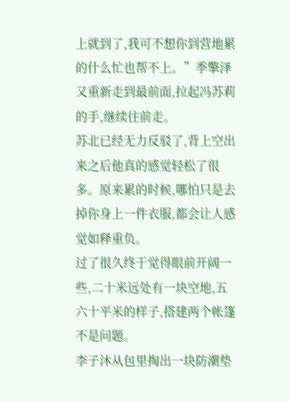上就到了,我可不想你到营地累的什么忙也帮不上。”季擎泽又重新走到最前面,拉起冯苏莉的手,继续往前走。
苏北已经无力反驳了,背上空出来之后他真的感觉轻松了很多。原来累的时候,哪怕只是去掉你身上一件衣服,都会让人感觉如释重负。
过了很久终于觉得眼前开阔一些,二十米远处有一块空地,五六十平米的样子,搭建两个帐篷不是问题。
李子沐从包里掏出一块防潮垫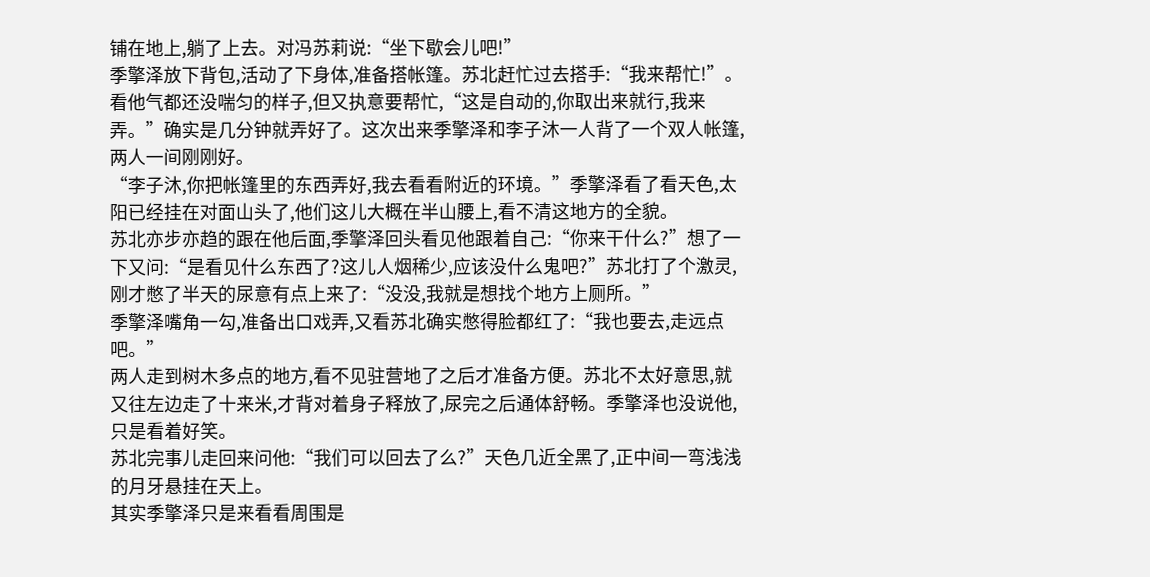铺在地上,躺了上去。对冯苏莉说:“坐下歇会儿吧!”
季擎泽放下背包,活动了下身体,准备搭帐篷。苏北赶忙过去搭手:“我来帮忙!”。
看他气都还没喘匀的样子,但又执意要帮忙,“这是自动的,你取出来就行,我来弄。”确实是几分钟就弄好了。这次出来季擎泽和李子沐一人背了一个双人帐篷,两人一间刚刚好。
“李子沐,你把帐篷里的东西弄好,我去看看附近的环境。”季擎泽看了看天色,太阳已经挂在对面山头了,他们这儿大概在半山腰上,看不清这地方的全貌。
苏北亦步亦趋的跟在他后面,季擎泽回头看见他跟着自己:“你来干什么?”想了一下又问:“是看见什么东西了?这儿人烟稀少,应该没什么鬼吧?”苏北打了个激灵,刚才憋了半天的尿意有点上来了:“没没,我就是想找个地方上厕所。”
季擎泽嘴角一勾,准备出口戏弄,又看苏北确实憋得脸都红了:“我也要去,走远点吧。”
两人走到树木多点的地方,看不见驻营地了之后才准备方便。苏北不太好意思,就又往左边走了十来米,才背对着身子释放了,尿完之后通体舒畅。季擎泽也没说他,只是看着好笑。
苏北完事儿走回来问他:“我们可以回去了么?”天色几近全黑了,正中间一弯浅浅的月牙悬挂在天上。
其实季擎泽只是来看看周围是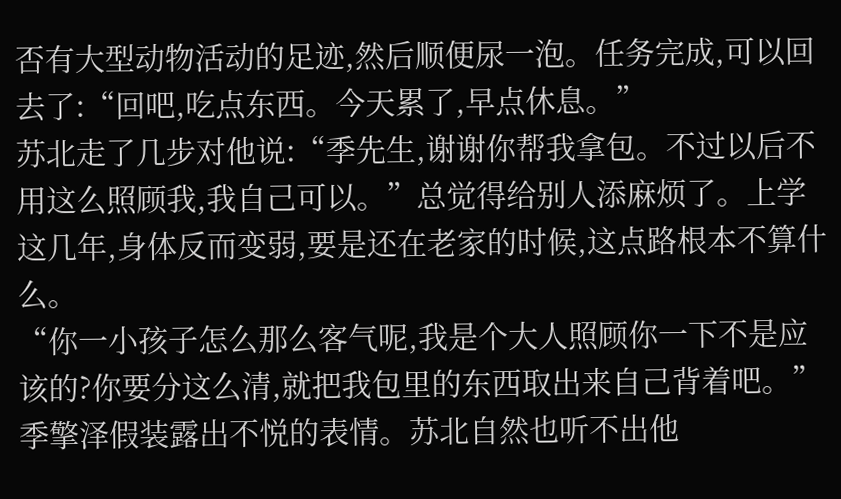否有大型动物活动的足迹,然后顺便尿一泡。任务完成,可以回去了:“回吧,吃点东西。今天累了,早点休息。”
苏北走了几步对他说:“季先生,谢谢你帮我拿包。不过以后不用这么照顾我,我自己可以。”总觉得给别人添麻烦了。上学这几年,身体反而变弱,要是还在老家的时候,这点路根本不算什么。
“你一小孩子怎么那么客气呢,我是个大人照顾你一下不是应该的?你要分这么清,就把我包里的东西取出来自己背着吧。”季擎泽假装露出不悦的表情。苏北自然也听不出他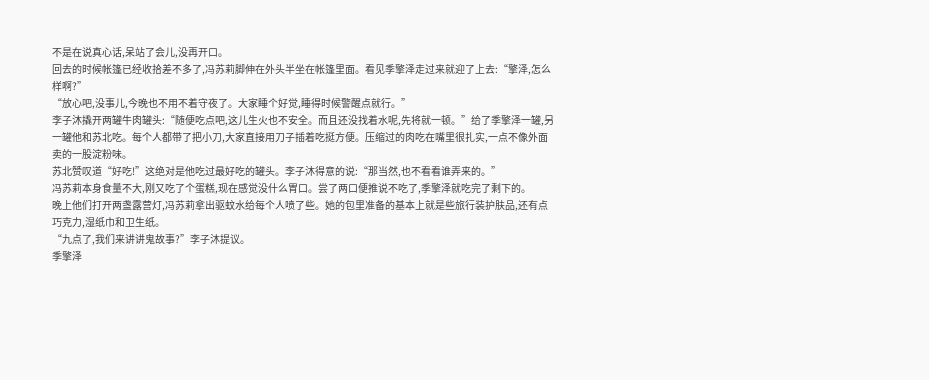不是在说真心话,呆站了会儿,没再开口。
回去的时候帐篷已经收拾差不多了,冯苏莉脚伸在外头半坐在帐篷里面。看见季擎泽走过来就迎了上去:“擎泽,怎么样啊?”
“放心吧,没事儿,今晚也不用不着守夜了。大家睡个好觉,睡得时候警醒点就行。”
李子沐撬开两罐牛肉罐头:“随便吃点吧,这儿生火也不安全。而且还没找着水呢,先将就一顿。”给了季擎泽一罐,另一罐他和苏北吃。每个人都带了把小刀,大家直接用刀子插着吃挺方便。压缩过的肉吃在嘴里很扎实,一点不像外面卖的一股淀粉味。
苏北赞叹道“好吃!”这绝对是他吃过最好吃的罐头。李子沐得意的说:“那当然,也不看看谁弄来的。”
冯苏莉本身食量不大,刚又吃了个蛋糕,现在感觉没什么胃口。尝了两口便推说不吃了,季擎泽就吃完了剩下的。
晚上他们打开两盏露营灯,冯苏莉拿出驱蚊水给每个人喷了些。她的包里准备的基本上就是些旅行装护肤品,还有点巧克力,湿纸巾和卫生纸。
“九点了,我们来讲讲鬼故事?”李子沐提议。
季擎泽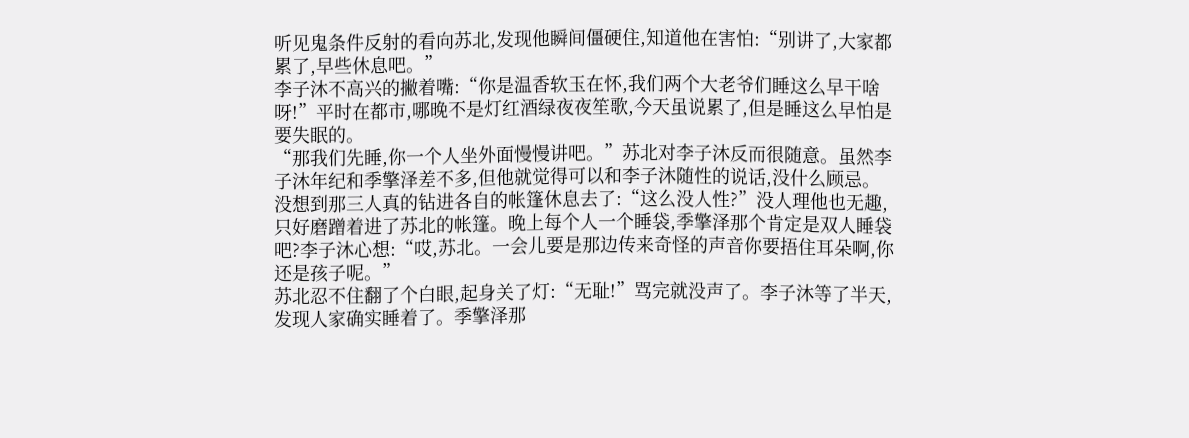听见鬼条件反射的看向苏北,发现他瞬间僵硬住,知道他在害怕:“别讲了,大家都累了,早些休息吧。”
李子沐不高兴的撇着嘴:“你是温香软玉在怀,我们两个大老爷们睡这么早干啥呀!”平时在都市,哪晚不是灯红酒绿夜夜笙歌,今天虽说累了,但是睡这么早怕是要失眠的。
“那我们先睡,你一个人坐外面慢慢讲吧。”苏北对李子沐反而很随意。虽然李子沐年纪和季擎泽差不多,但他就觉得可以和李子沐随性的说话,没什么顾忌。
没想到那三人真的钻进各自的帐篷休息去了:“这么没人性?”没人理他也无趣,只好磨蹭着进了苏北的帐篷。晚上每个人一个睡袋,季擎泽那个肯定是双人睡袋吧?李子沐心想:“哎,苏北。一会儿要是那边传来奇怪的声音你要捂住耳朵啊,你还是孩子呢。”
苏北忍不住翻了个白眼,起身关了灯:“无耻!”骂完就没声了。李子沐等了半天,发现人家确实睡着了。季擎泽那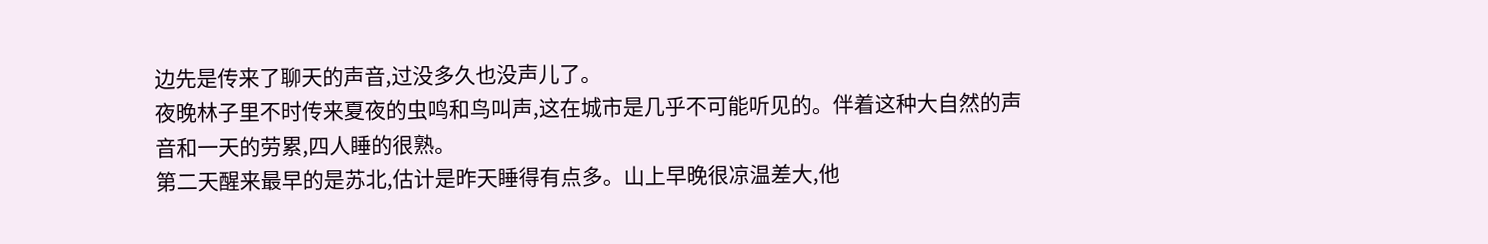边先是传来了聊天的声音,过没多久也没声儿了。
夜晚林子里不时传来夏夜的虫鸣和鸟叫声,这在城市是几乎不可能听见的。伴着这种大自然的声音和一天的劳累,四人睡的很熟。
第二天醒来最早的是苏北,估计是昨天睡得有点多。山上早晚很凉温差大,他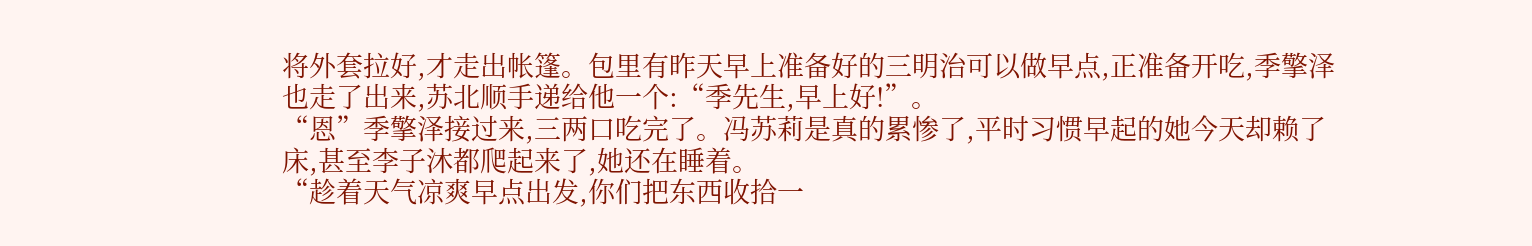将外套拉好,才走出帐篷。包里有昨天早上准备好的三明治可以做早点,正准备开吃,季擎泽也走了出来,苏北顺手递给他一个:“季先生,早上好!”。
“恩”季擎泽接过来,三两口吃完了。冯苏莉是真的累惨了,平时习惯早起的她今天却赖了床,甚至李子沐都爬起来了,她还在睡着。
“趁着天气凉爽早点出发,你们把东西收拾一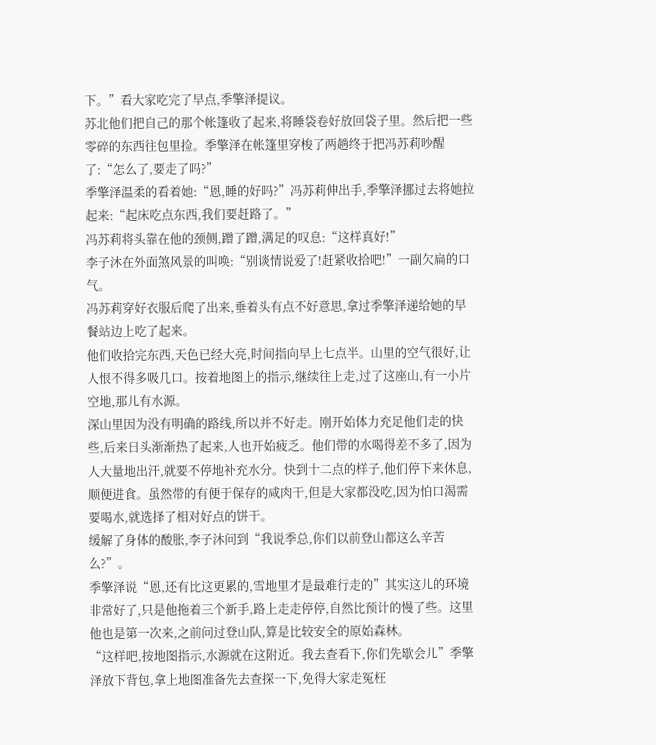下。”看大家吃完了早点,季擎泽提议。
苏北他们把自己的那个帐篷收了起来,将睡袋卷好放回袋子里。然后把一些零碎的东西往包里捡。季擎泽在帐篷里穿梭了两趟终于把冯苏莉吵醒了:“怎么了,要走了吗?”
季擎泽温柔的看着她:“恩,睡的好吗?”冯苏莉伸出手,季擎泽挪过去将她拉起来:“起床吃点东西,我们要赶路了。”
冯苏莉将头靠在他的颈侧,蹭了蹭,满足的叹息:“这样真好!”
李子沐在外面煞风景的叫唤:“别谈情说爱了!赶紧收拾吧!”一副欠扁的口气。
冯苏莉穿好衣服后爬了出来,垂着头有点不好意思,拿过季擎泽递给她的早餐站边上吃了起来。
他们收拾完东西,天色已经大亮,时间指向早上七点半。山里的空气很好,让人恨不得多吸几口。按着地图上的指示,继续往上走,过了这座山,有一小片空地,那儿有水源。
深山里因为没有明确的路线,所以并不好走。刚开始体力充足他们走的快些,后来日头渐渐热了起来,人也开始疲乏。他们带的水喝得差不多了,因为人大量地出汗,就要不停地补充水分。快到十二点的样子,他们停下来休息,顺便进食。虽然带的有便于保存的咸肉干,但是大家都没吃,因为怕口渴需要喝水,就选择了相对好点的饼干。
缓解了身体的酸胀,李子沐问到“我说季总,你们以前登山都这么辛苦么?”。
季擎泽说“恩,还有比这更累的,雪地里才是最难行走的”其实这儿的环境非常好了,只是他拖着三个新手,路上走走停停,自然比预计的慢了些。这里他也是第一次来,之前问过登山队,算是比较安全的原始森林。
“这样吧,按地图指示,水源就在这附近。我去查看下,你们先歇会儿”季擎泽放下背包,拿上地图准备先去查探一下,免得大家走冤枉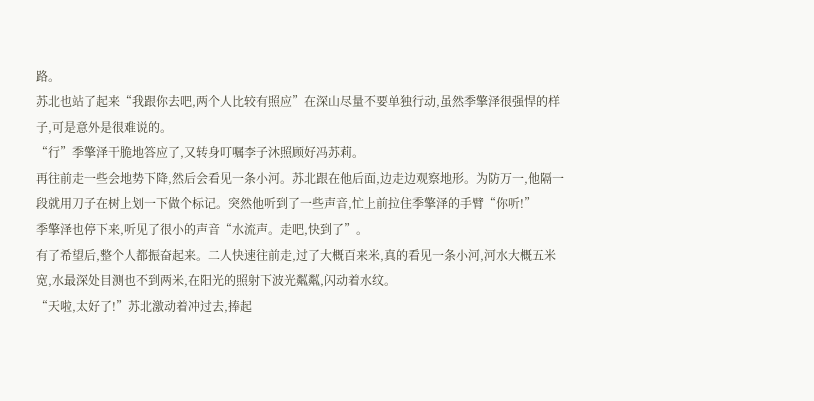路。
苏北也站了起来“我跟你去吧,两个人比较有照应”在深山尽量不要单独行动,虽然季擎泽很强悍的样子,可是意外是很难说的。
“行”季擎泽干脆地答应了,又转身叮嘱李子沐照顾好冯苏莉。
再往前走一些会地势下降,然后会看见一条小河。苏北跟在他后面,边走边观察地形。为防万一,他隔一段就用刀子在树上划一下做个标记。突然他听到了一些声音,忙上前拉住季擎泽的手臂“你听!”
季擎泽也停下来,听见了很小的声音“水流声。走吧,快到了”。
有了希望后,整个人都振奋起来。二人快速往前走,过了大概百来米,真的看见一条小河,河水大概五米宽,水最深处目测也不到两米,在阳光的照射下波光粼粼,闪动着水纹。
“天啦,太好了!”苏北激动着冲过去,捧起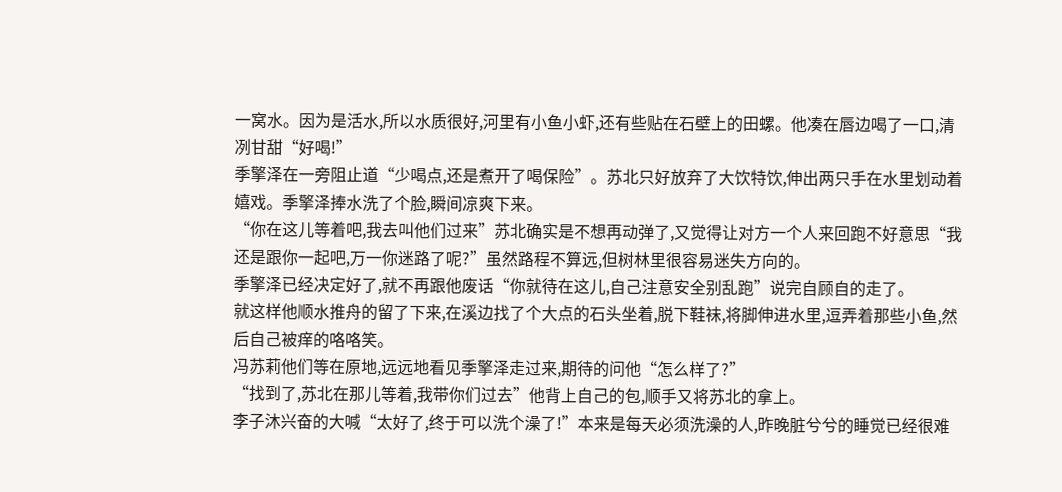一窝水。因为是活水,所以水质很好,河里有小鱼小虾,还有些贴在石壁上的田螺。他凑在唇边喝了一口,清冽甘甜“好喝!”
季擎泽在一旁阻止道“少喝点,还是煮开了喝保险”。苏北只好放弃了大饮特饮,伸出两只手在水里划动着嬉戏。季擎泽捧水洗了个脸,瞬间凉爽下来。
“你在这儿等着吧,我去叫他们过来”苏北确实是不想再动弹了,又觉得让对方一个人来回跑不好意思“我还是跟你一起吧,万一你迷路了呢?”虽然路程不算远,但树林里很容易迷失方向的。
季擎泽已经决定好了,就不再跟他废话“你就待在这儿,自己注意安全别乱跑”说完自顾自的走了。
就这样他顺水推舟的留了下来,在溪边找了个大点的石头坐着,脱下鞋袜,将脚伸进水里,逗弄着那些小鱼,然后自己被痒的咯咯笑。
冯苏莉他们等在原地,远远地看见季擎泽走过来,期待的问他“怎么样了?”
“找到了,苏北在那儿等着,我带你们过去”他背上自己的包,顺手又将苏北的拿上。
李子沐兴奋的大喊“太好了,终于可以洗个澡了!”本来是每天必须洗澡的人,昨晚脏兮兮的睡觉已经很难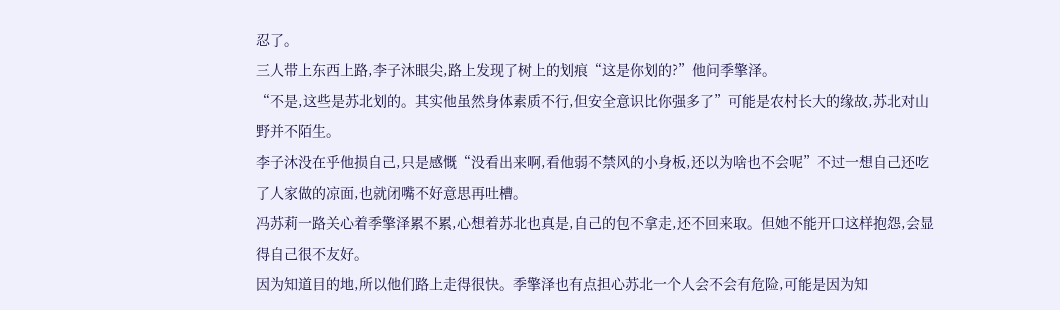忍了。
三人带上东西上路,李子沐眼尖,路上发现了树上的划痕“这是你划的?”他问季擎泽。
“不是,这些是苏北划的。其实他虽然身体素质不行,但安全意识比你强多了”可能是农村长大的缘故,苏北对山野并不陌生。
李子沐没在乎他损自己,只是感慨“没看出来啊,看他弱不禁风的小身板,还以为啥也不会呢”不过一想自己还吃了人家做的凉面,也就闭嘴不好意思再吐槽。
冯苏莉一路关心着季擎泽累不累,心想着苏北也真是,自己的包不拿走,还不回来取。但她不能开口这样抱怨,会显得自己很不友好。
因为知道目的地,所以他们路上走得很快。季擎泽也有点担心苏北一个人会不会有危险,可能是因为知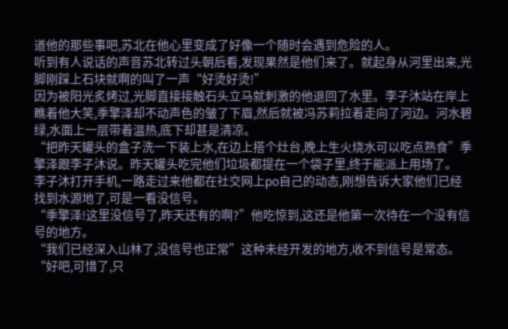道他的那些事吧,苏北在他心里变成了好像一个随时会遇到危险的人。
听到有人说话的声音苏北转过头朝后看,发现果然是他们来了。就起身从河里出来,光脚刚踩上石块就啊的叫了一声“好烫好烫!”
因为被阳光炙烤过,光脚直接接触石头立马就刺激的他退回了水里。李子沐站在岸上瞧着他大笑,季擎泽却不动声色的皱了下眉,然后就被冯苏莉拉着走向了河边。河水碧绿,水面上一层带着温热,底下却甚是清凉。
“把昨天罐头的盒子洗一下装上水,在边上搭个灶台,晚上生火烧水可以吃点熟食”季擎泽跟李子沐说。昨天罐头吃完他们垃圾都提在一个袋子里,终于能派上用场了。
李子沐打开手机,一路走过来他都在社交网上po自己的动态,刚想告诉大家他们已经找到水源地了,可是一看没信号。
“季擎泽!这里没信号了,昨天还有的啊?”他吃惊到,这还是他第一次待在一个没有信号的地方。
“我们已经深入山林了,没信号也正常”这种未经开发的地方,收不到信号是常态。
“好吧,可惜了,只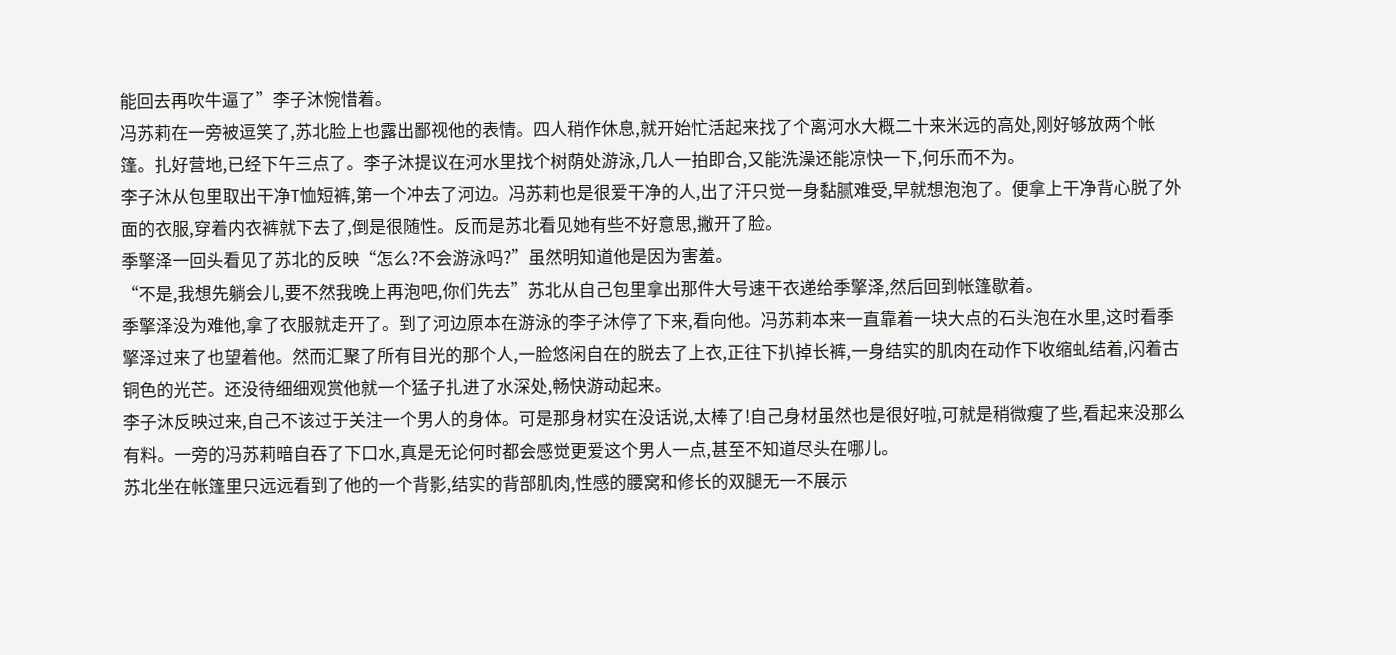能回去再吹牛逼了”李子沐惋惜着。
冯苏莉在一旁被逗笑了,苏北脸上也露出鄙视他的表情。四人稍作休息,就开始忙活起来找了个离河水大概二十来米远的高处,刚好够放两个帐篷。扎好营地,已经下午三点了。李子沐提议在河水里找个树荫处游泳,几人一拍即合,又能洗澡还能凉快一下,何乐而不为。
李子沐从包里取出干净T恤短裤,第一个冲去了河边。冯苏莉也是很爱干净的人,出了汗只觉一身黏腻难受,早就想泡泡了。便拿上干净背心脱了外面的衣服,穿着内衣裤就下去了,倒是很随性。反而是苏北看见她有些不好意思,撇开了脸。
季擎泽一回头看见了苏北的反映“怎么?不会游泳吗?”虽然明知道他是因为害羞。
“不是,我想先躺会儿,要不然我晚上再泡吧,你们先去”苏北从自己包里拿出那件大号速干衣递给季擎泽,然后回到帐篷歇着。
季擎泽没为难他,拿了衣服就走开了。到了河边原本在游泳的李子沐停了下来,看向他。冯苏莉本来一直靠着一块大点的石头泡在水里,这时看季擎泽过来了也望着他。然而汇聚了所有目光的那个人,一脸悠闲自在的脱去了上衣,正往下扒掉长裤,一身结实的肌肉在动作下收缩虬结着,闪着古铜色的光芒。还没待细细观赏他就一个猛子扎进了水深处,畅快游动起来。
李子沐反映过来,自己不该过于关注一个男人的身体。可是那身材实在没话说,太棒了!自己身材虽然也是很好啦,可就是稍微瘦了些,看起来没那么有料。一旁的冯苏莉暗自吞了下口水,真是无论何时都会感觉更爱这个男人一点,甚至不知道尽头在哪儿。
苏北坐在帐篷里只远远看到了他的一个背影,结实的背部肌肉,性感的腰窝和修长的双腿无一不展示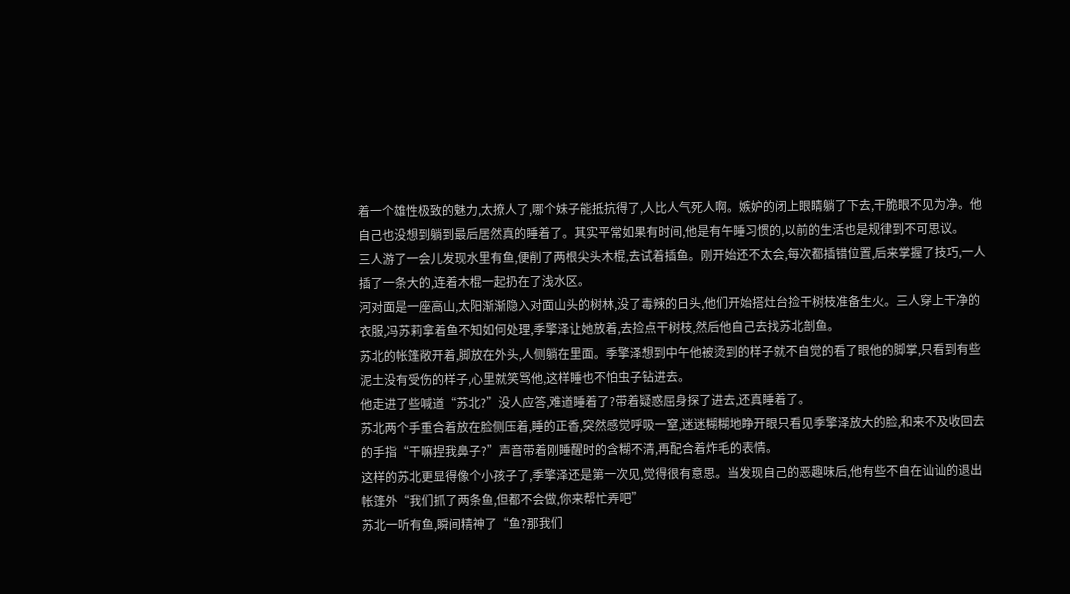着一个雄性极致的魅力,太撩人了,哪个妹子能抵抗得了,人比人气死人啊。嫉妒的闭上眼睛躺了下去,干脆眼不见为净。他自己也没想到躺到最后居然真的睡着了。其实平常如果有时间,他是有午睡习惯的,以前的生活也是规律到不可思议。
三人游了一会儿发现水里有鱼,便削了两根尖头木棍,去试着插鱼。刚开始还不太会,每次都插错位置,后来掌握了技巧,一人插了一条大的,连着木棍一起扔在了浅水区。
河对面是一座高山,太阳渐渐隐入对面山头的树林,没了毒辣的日头,他们开始搭灶台捡干树枝准备生火。三人穿上干净的衣服,冯苏莉拿着鱼不知如何处理,季擎泽让她放着,去捡点干树枝,然后他自己去找苏北剖鱼。
苏北的帐篷敞开着,脚放在外头,人侧躺在里面。季擎泽想到中午他被烫到的样子就不自觉的看了眼他的脚掌,只看到有些泥土没有受伤的样子,心里就笑骂他,这样睡也不怕虫子钻进去。
他走进了些喊道“苏北?”没人应答,难道睡着了?带着疑惑屈身探了进去,还真睡着了。
苏北两个手重合着放在脸侧压着,睡的正香,突然感觉呼吸一窒,迷迷糊糊地睁开眼只看见季擎泽放大的脸,和来不及收回去的手指“干嘛捏我鼻子?”声音带着刚睡醒时的含糊不清,再配合着炸毛的表情。
这样的苏北更显得像个小孩子了,季擎泽还是第一次见,觉得很有意思。当发现自己的恶趣味后,他有些不自在讪讪的退出帐篷外“我们抓了两条鱼,但都不会做,你来帮忙弄吧”
苏北一听有鱼,瞬间精神了“鱼?那我们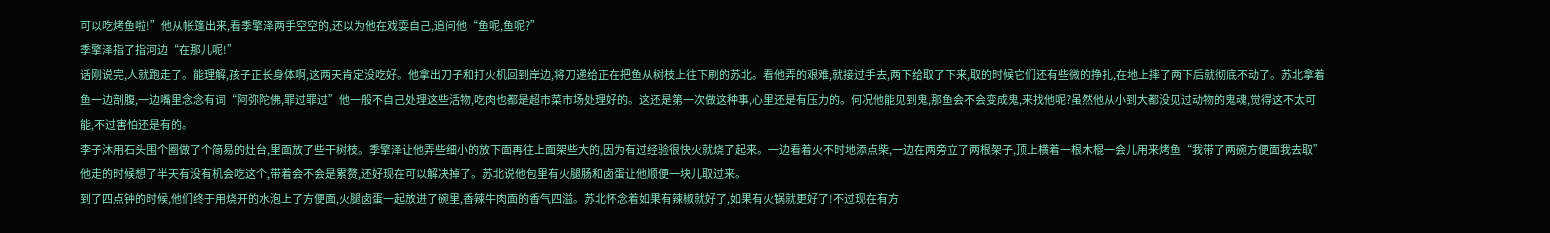可以吃烤鱼啦!”他从帐篷出来,看季擎泽两手空空的,还以为他在戏耍自己,追问他“鱼呢,鱼呢?”
季擎泽指了指河边“在那儿呢!”
话刚说完,人就跑走了。能理解,孩子正长身体啊,这两天肯定没吃好。他拿出刀子和打火机回到岸边,将刀递给正在把鱼从树枝上往下刷的苏北。看他弄的艰难,就接过手去,两下给取了下来,取的时候它们还有些微的挣扎,在地上摔了两下后就彻底不动了。苏北拿着鱼一边剖腹,一边嘴里念念有词“阿弥陀佛,罪过罪过”他一般不自己处理这些活物,吃肉也都是超市菜市场处理好的。这还是第一次做这种事,心里还是有压力的。何况他能见到鬼,那鱼会不会变成鬼,来找他呢?虽然他从小到大都没见过动物的鬼魂,觉得这不太可能,不过害怕还是有的。
李子沐用石头围个圈做了个简易的灶台,里面放了些干树枝。季擎泽让他弄些细小的放下面再往上面架些大的,因为有过经验很快火就烧了起来。一边看着火不时地添点柴,一边在两旁立了两根架子,顶上横着一根木棍一会儿用来烤鱼“我带了两碗方便面我去取”他走的时候想了半天有没有机会吃这个,带着会不会是累赘,还好现在可以解决掉了。苏北说他包里有火腿肠和卤蛋让他顺便一块儿取过来。
到了四点钟的时候,他们终于用烧开的水泡上了方便面,火腿卤蛋一起放进了碗里,香辣牛肉面的香气四溢。苏北怀念着如果有辣椒就好了,如果有火锅就更好了!不过现在有方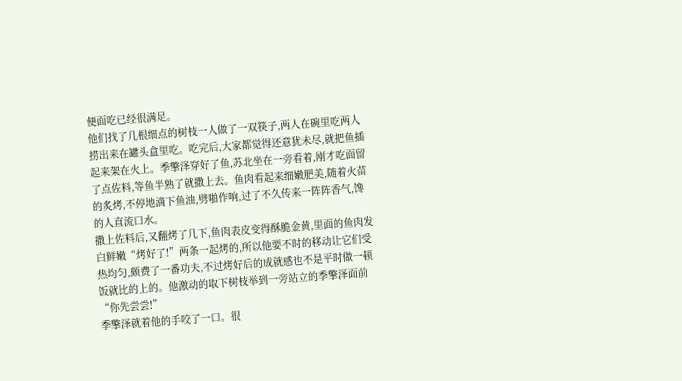便面吃已经很满足。
他们找了几根细点的树枝一人做了一双筷子,两人在碗里吃两人捞出来在罐头盒里吃。吃完后,大家都觉得还意犹未尽,就把鱼插起来架在火上。季擎泽穿好了鱼,苏北坐在一旁看着,刚才吃面留了点佐料,等鱼半熟了就撒上去。鱼肉看起来细嫩肥美,随着火苗的炙烤,不停地滴下鱼油,劈啪作响,过了不久传来一阵阵香气,馋的人直流口水。
撒上佐料后,又翻烤了几下,鱼肉表皮变得酥脆金黄,里面的鱼肉发白鲜嫩“烤好了!”两条一起烤的,所以他要不时的移动让它们受热均匀,颇费了一番功夫,不过烤好后的成就感也不是平时做一顿饭就比的上的。他激动的取下树枝举到一旁站立的季擎泽面前“你先尝尝!”
季擎泽就着他的手咬了一口。很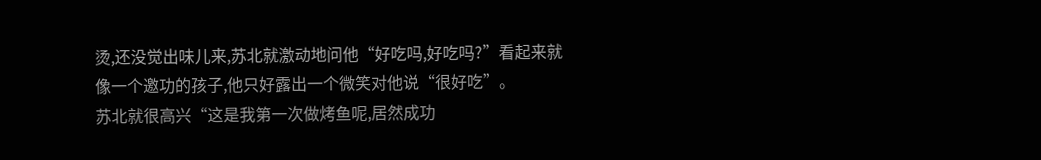烫,还没觉出味儿来,苏北就激动地问他“好吃吗,好吃吗?”看起来就像一个邀功的孩子,他只好露出一个微笑对他说“很好吃”。
苏北就很高兴“这是我第一次做烤鱼呢,居然成功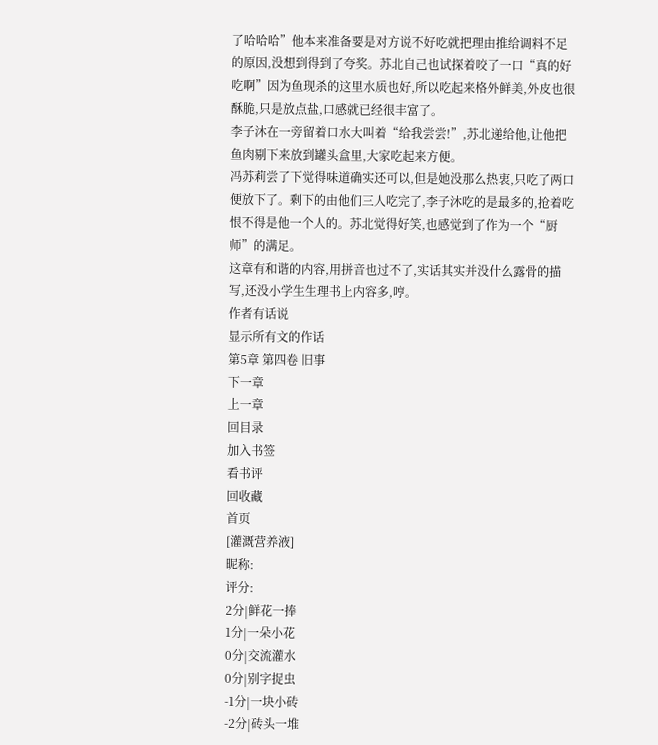了哈哈哈”他本来准备要是对方说不好吃就把理由推给调料不足的原因,没想到得到了夸奖。苏北自己也试探着咬了一口“真的好吃啊”因为鱼现杀的这里水质也好,所以吃起来格外鲜美,外皮也很酥脆,只是放点盐,口感就已经很丰富了。
李子沐在一旁留着口水大叫着“给我尝尝!”,苏北递给他,让他把鱼肉剔下来放到罐头盒里,大家吃起来方便。
冯苏莉尝了下觉得味道确实还可以,但是她没那么热衷,只吃了两口便放下了。剩下的由他们三人吃完了,李子沐吃的是最多的,抢着吃恨不得是他一个人的。苏北觉得好笑,也感觉到了作为一个“厨师”的满足。
这章有和谐的内容,用拼音也过不了,实话其实并没什么露骨的描写,还没小学生生理书上内容多,哼。
作者有话说
显示所有文的作话
第5章 第四卷 旧事
下一章
上一章
回目录
加入书签
看书评
回收藏
首页
[灌溉营养液]
昵称:
评分:
2分|鲜花一捧
1分|一朵小花
0分|交流灌水
0分|别字捉虫
-1分|一块小砖
-2分|砖头一堆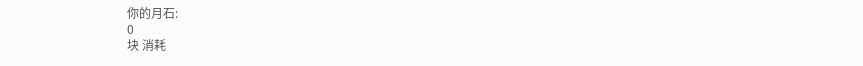你的月石:
0
块 消耗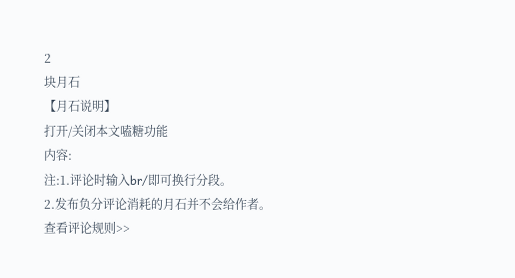2
块月石
【月石说明】
打开/关闭本文嗑糖功能
内容:
注:1.评论时输入br/即可换行分段。
2.发布负分评论消耗的月石并不会给作者。
查看评论规则>>